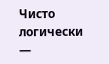Чисто логически —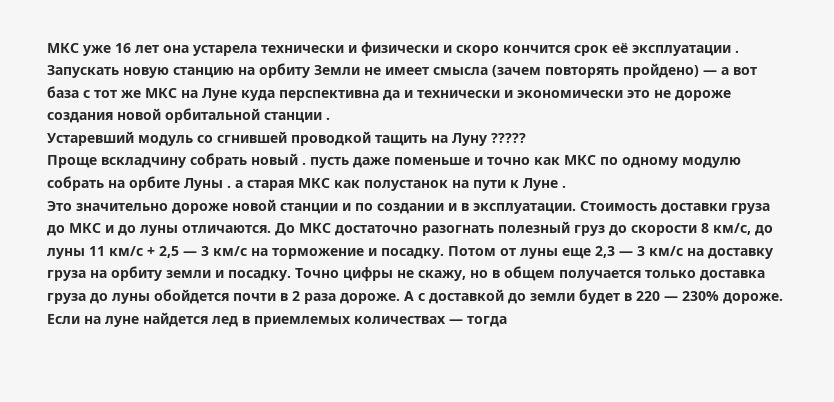МКС уже 16 лет она устарела технически и физически и скоро кончится срок её эксплуатации .
Запускать новую станцию на орбиту Земли не имеет смысла (зачем повторять пройдено) — а вот база с тот же МКС на Луне куда перспективна да и технически и экономически это не дороже создания новой орбитальной станции .
Устаревший модуль со сгнившей проводкой тащить на Луну ?????
Проще вскладчину собрать новый . пусть даже поменьше и точно как МКС по одному модулю собрать на орбите Луны . а старая МКС как полустанок на пути к Луне .
Это значительно дороже новой станции и по создании и в эксплуатации. Стоимость доставки груза до МКС и до луны отличаются. До МКС достаточно разогнать полезный груз до скорости 8 км/с, до луны 11 км/с + 2,5 — 3 км/с на торможение и посадку. Потом от луны еще 2,3 — 3 км/с на доставку груза на орбиту земли и посадку. Точно цифры не скажу, но в общем получается только доставка груза до луны обойдется почти в 2 раза дороже. А с доставкой до земли будет в 220 — 230% дороже. Если на луне найдется лед в приемлемых количествах — тогда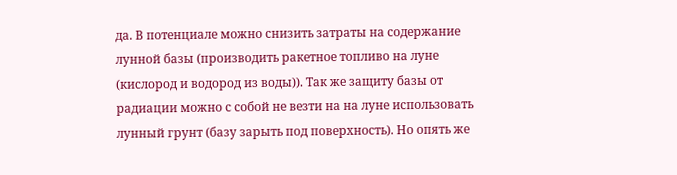да. В потенциале можно снизить затраты на содержание лунной базы (производить ракетное топливо на луне (кислород и водород из воды)). Так же защиту базы от радиации можно с собой не везти на на луне использовать лунный грунт (базу зарыть под поверхность). Но опять же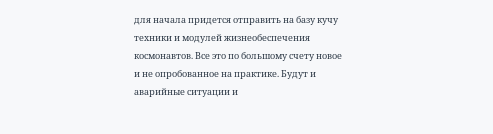для начала придется отправить на базу кучу техники и модулей жизнеобеспечения космонавтов. Все это по большому счету новое и не опробованное на практике. Будут и аварийные ситуации и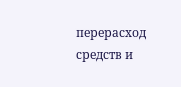перерасход средств и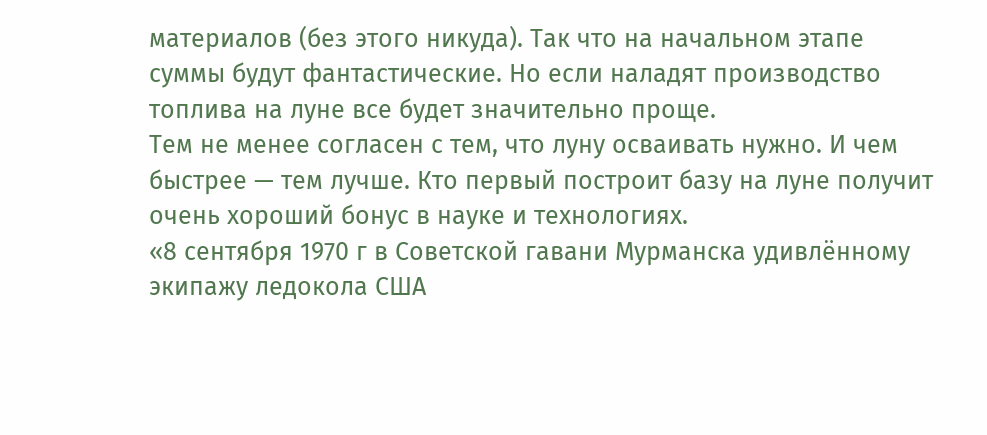материалов (без этого никуда). Так что на начальном этапе суммы будут фантастические. Но если наладят производство топлива на луне все будет значительно проще.
Тем не менее согласен с тем, что луну осваивать нужно. И чем быстрее — тем лучше. Кто первый построит базу на луне получит очень хороший бонус в науке и технологиях.
«8 сентября 1970 г в Советской гавани Мурманска удивлённому экипажу ледокола США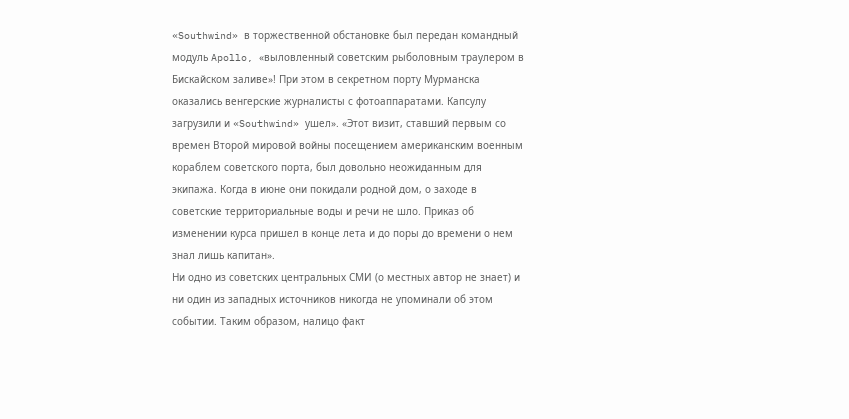«Southwind» в торжественной обстановке был передан командный модуль Apollo, «выловленный советским рыболовным траулером в Бискайском заливе»! При этом в секретном порту Мурманска оказались венгерские журналисты с фотоаппаратами. Капсулу загрузили и «Southwind» ушел». «Этот визит, ставший первым со времен Второй мировой войны посещением американским военным кораблем советского порта, был довольно неожиданным для экипажа. Когда в июне они покидали родной дом, о заходе в советские территориальные воды и речи не шло. Приказ об изменении курса пришел в конце лета и до поры до времени о нем знал лишь капитан».
Ни одно из советских центральных СМИ (о местных автор не знает) и ни один из западных источников никогда не упоминали об этом событии. Таким образом, налицо факт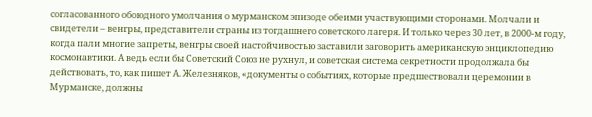согласованного обоюдного умолчания о мурманском эпизоде обеими участвующими сторонами. Молчали и свидетели – венгры, представители страны из тогдашнего советского лагеря. И только через 30 лет, в 2000-м году, когда пали многие запреты, венгры своей настойчивостью заставили заговорить американскую энциклопедию космонавтики. А ведь если бы Советский Союз не рухнул, и советская система секретности продолжала бы действовать, то, как пишет А. Железняков, «документы о событиях, которые предшествовали церемонии в Мурманске, должны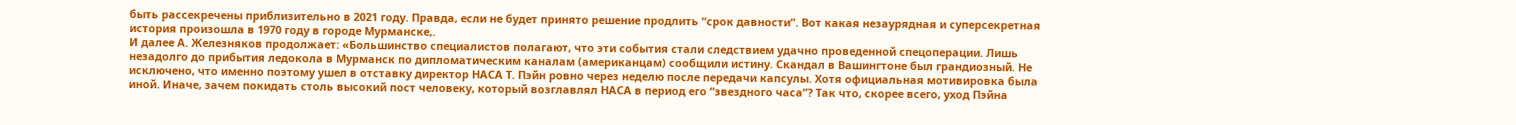быть рассекречены приблизительно в 2021 году. Правда, если не будет принято решение продлить “срок давности”. Вот какая незаурядная и суперсекретная история произошла в 1970 году в городе Мурманске,.
И далее А. Железняков продолжает: «Большинство специалистов полагают, что эти события стали следствием удачно проведенной спецоперации. Лишь незадолго до прибытия ледокола в Мурманск по дипломатическим каналам (американцам) сообщили истину. Скандал в Вашингтоне был грандиозный. Не исключено, что именно поэтому ушел в отставку директор НАСА Т. Пэйн ровно через неделю после передачи капсулы. Хотя официальная мотивировка была иной. Иначе, зачем покидать столь высокий пост человеку, который возглавлял НАСА в период его “звездного часа”? Так что, скорее всего, уход Пэйна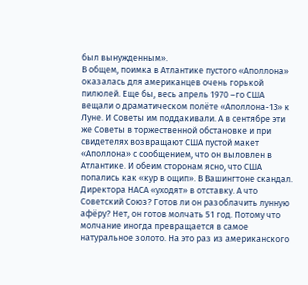был вынужденным».
В общем, поимка в Атлантике пустого «Аполлона» оказалась для американцев очень горькой пилюлей. Еще бы, весь апрель 1970 –го США вещали о драматическом полёте «Аполлона-13» к Луне. И Советы им поддакивали. А в сентябре эти же Советы в торжественной обстановке и при свидетелях возвращают США пустой макет «Аполлона» с сообщением, что он выловлен в Атлантике. И обеим сторонам ясно, что США попались как «кур в ощип». В Вашингтоне скандал. Директора НАСА «уходят» в отставку. А что Советский Союз? Готов ли он разоблачить лунную афёру? Нет, он готов молчать 51 год. Потому что молчание иногда превращается в самое натуральное золото. На это раз из американского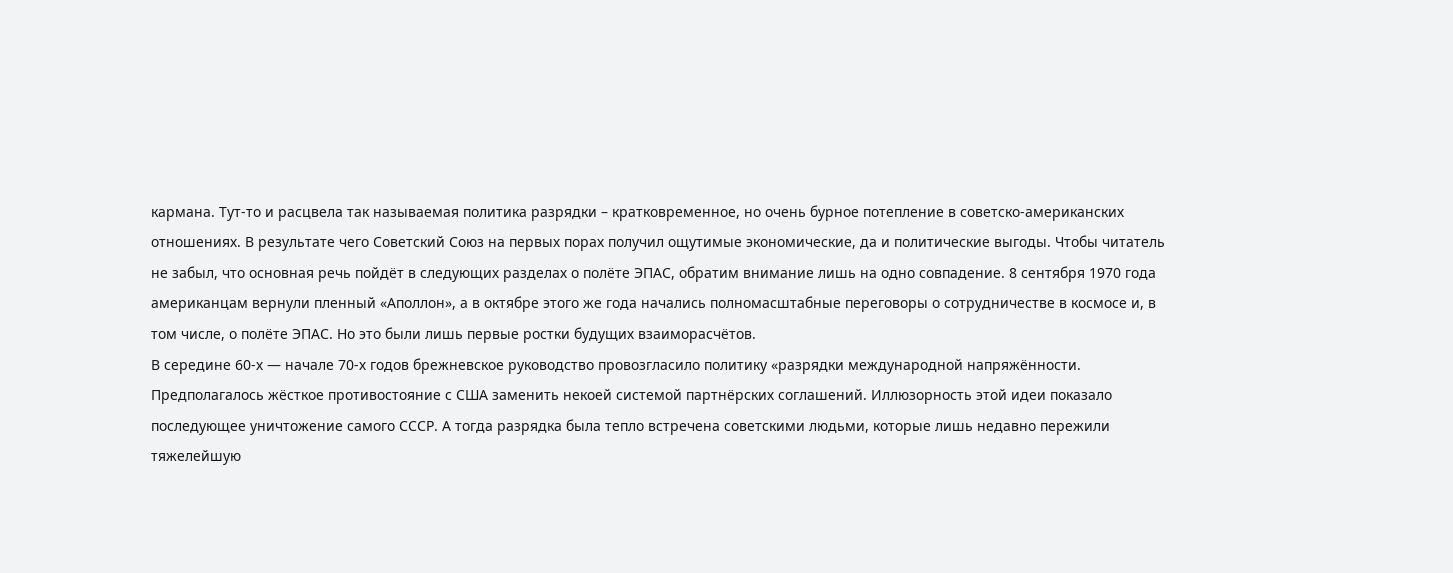кармана. Тут-то и расцвела так называемая политика разрядки – кратковременное, но очень бурное потепление в советско-американских отношениях. В результате чего Советский Союз на первых порах получил ощутимые экономические, да и политические выгоды. Чтобы читатель не забыл, что основная речь пойдёт в следующих разделах о полёте ЭПАС, обратим внимание лишь на одно совпадение. 8 сентября 1970 года американцам вернули пленный «Аполлон», а в октябре этого же года начались полномасштабные переговоры о сотрудничестве в космосе и, в том числе, о полёте ЭПАС. Но это были лишь первые ростки будущих взаиморасчётов.
В середине 60-х — начале 70-х годов брежневское руководство провозгласило политику «разрядки международной напряжённости. Предполагалось жёсткое противостояние с США заменить некоей системой партнёрских соглашений. Иллюзорность этой идеи показало последующее уничтожение самого СССР. А тогда разрядка была тепло встречена советскими людьми, которые лишь недавно пережили тяжелейшую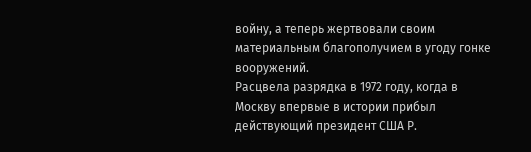войну, а теперь жертвовали своим материальным благополучием в угоду гонке вооружений.
Расцвела разрядка в 1972 году, когда в Москву впервые в истории прибыл действующий президент США Р.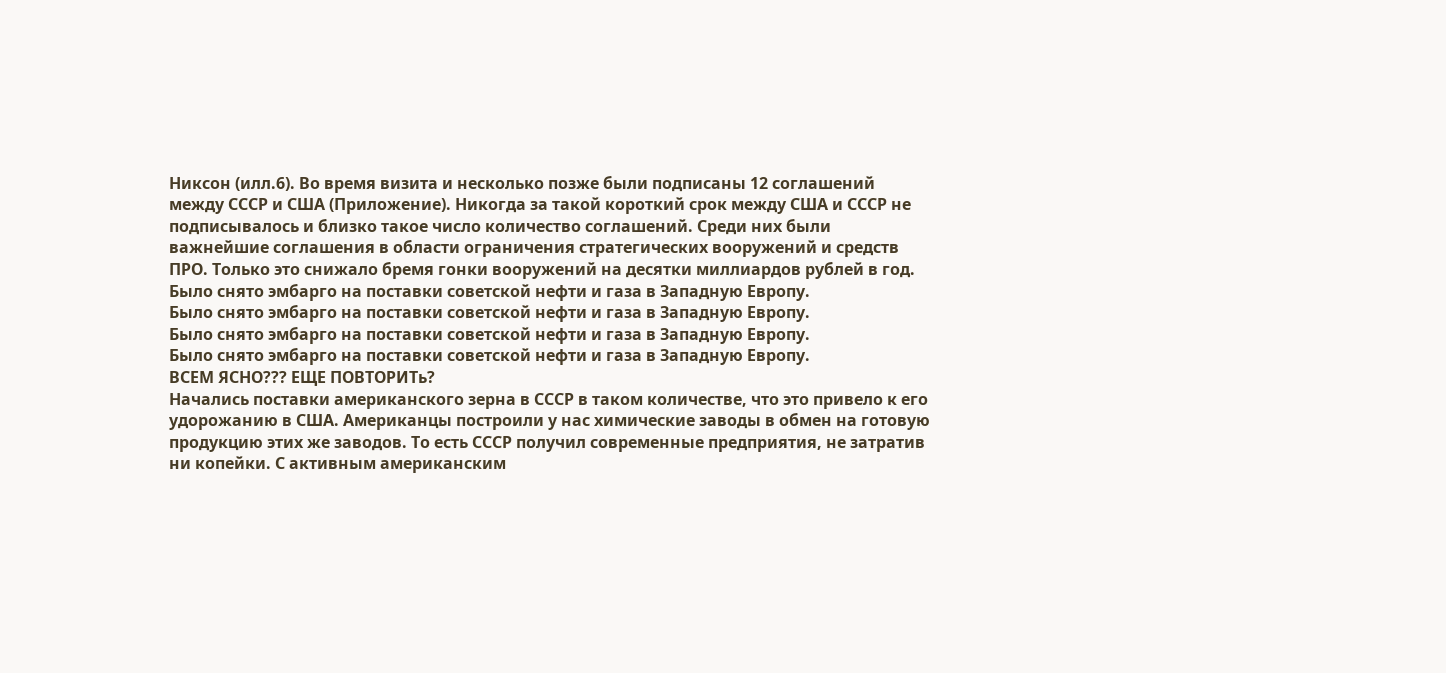Никсон (илл.6). Во время визита и несколько позже были подписаны 12 соглашений между СССР и США (Приложение). Никогда за такой короткий срок между США и СССР не подписывалось и близко такое число количество соглашений. Среди них были важнейшие соглашения в области ограничения стратегических вооружений и средств ПРО. Только это снижало бремя гонки вооружений на десятки миллиардов рублей в год.
Было снято эмбарго на поставки советской нефти и газа в Западную Европу.
Было снято эмбарго на поставки советской нефти и газа в Западную Европу.
Было снято эмбарго на поставки советской нефти и газа в Западную Европу.
Было снято эмбарго на поставки советской нефти и газа в Западную Европу.
ВСЕМ ЯСНО??? ЕЩЕ ПОВТОРИТь?
Начались поставки американского зерна в СССР в таком количестве, что это привело к его удорожанию в США. Американцы построили у нас химические заводы в обмен на готовую продукцию этих же заводов. То есть СССР получил современные предприятия, не затратив ни копейки. С активным американским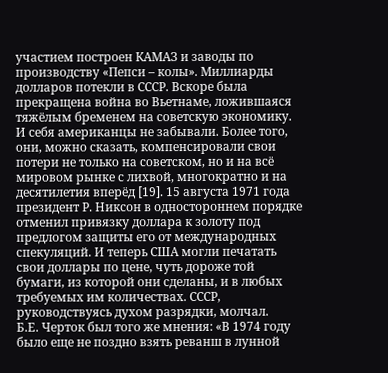участием построен КАМАЗ и заводы по производству «Пепси – колы». Миллиарды долларов потекли в СССР. Вскоре была прекращена война во Вьетнаме, ложившаяся тяжёлым бременем на советскую экономику.
И себя американцы не забывали. Более того, они, можно сказать, компенсировали свои потери не только на советском, но и на всё мировом рынке с лихвой, многократно и на десятилетия вперёд [19]. 15 августа 1971 года президент Р. Никсон в одностороннем порядке отменил привязку доллара к золоту под предлогом защиты его от международных спекуляций. И теперь США могли печатать свои доллары по цене, чуть дороже той бумаги, из которой они сделаны, и в любых требуемых им количествах. СССР, руководствуясь духом разрядки, молчал.
Б.Е. Черток был того же мнения: «В 1974 году было еще не поздно взять реванш в лунной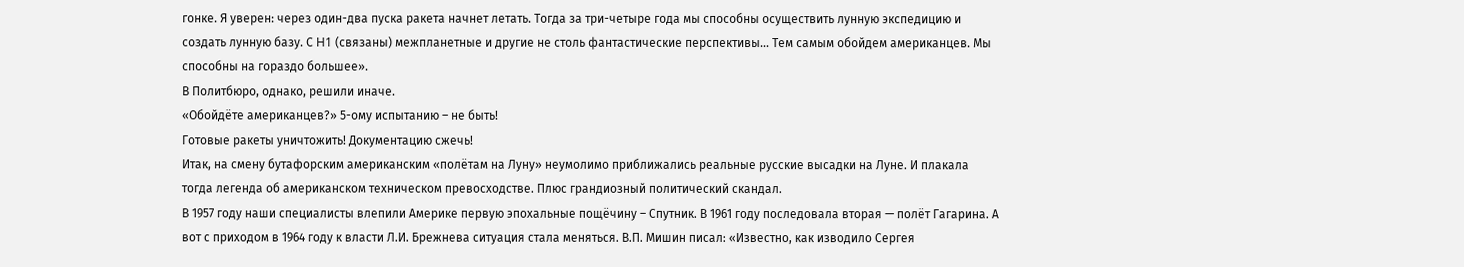гонке. Я уверен: через один-два пуска ракета начнет летать. Тогда за три-четыре года мы способны осуществить лунную экспедицию и создать лунную базу. С H1 (связаны) межпланетные и другие не столь фантастические перспективы… Тем самым обойдем американцев. Мы способны на гораздо большее».
В Политбюро, однако, решили иначе.
«Обойдёте американцев?» 5-ому испытанию – не быть!
Готовые ракеты уничтожить! Документацию сжечь!
Итак, на смену бутафорским американским «полётам на Луну» неумолимо приближались реальные русские высадки на Луне. И плакала тогда легенда об американском техническом превосходстве. Плюс грандиозный политический скандал.
В 1957 году наши специалисты влепили Америке первую эпохальные пощёчину – Спутник. В 1961 году последовала вторая — полёт Гагарина. А вот с приходом в 1964 году к власти Л.И. Брежнева ситуация стала меняться. В.П. Мишин писал: «Известно, как изводило Сергея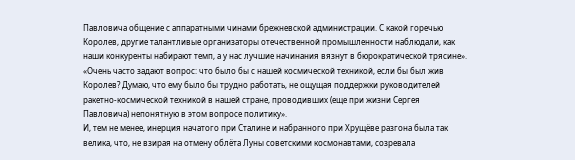Павловича общение с аппаратными чинами брежневской администрации. С какой горечью Королев, другие талантливые организаторы отечественной промышленности наблюдали, как наши конкуренты набирают темп, а у нас лучшие начинания вязнут в бюрократической трясине». «Очень часто задают вопрос: что было бы с нашей космической техникой, если бы был жив Королев? Думаю, что ему было бы трудно работать, не ощущая поддержки руководителей ракетно-космической техникой в нашей стране, проводивших (еще при жизни Сергея Павловича) непонятную в этом вопросе политику».
И, тем не менее, инерция начатого при Сталине и набранного при Хрущёве разгона была так велика, что, не взирая на отмену облёта Луны советскими космонавтами, созревала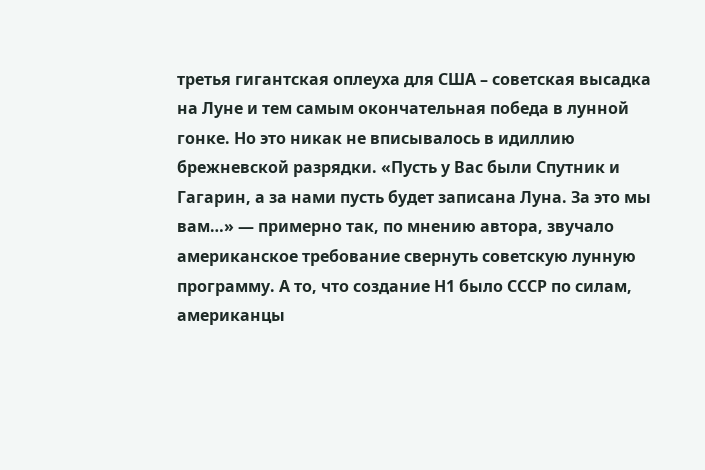третья гигантская оплеуха для США – советская высадка на Луне и тем самым окончательная победа в лунной гонке. Но это никак не вписывалось в идиллию брежневской разрядки. «Пусть у Вас были Спутник и Гагарин, а за нами пусть будет записана Луна. За это мы вам…» — примерно так, по мнению автора, звучало американское требование свернуть советскую лунную программу. А то, что создание Н1 было СССР по силам, американцы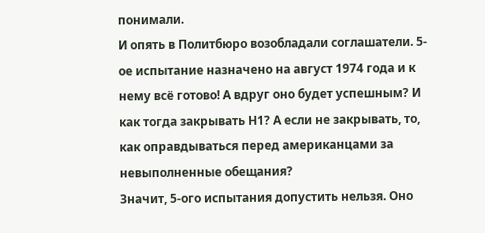понимали.
И опять в Политбюро возобладали соглашатели. 5-ое испытание назначено на август 1974 года и к нему всё готово! А вдруг оно будет успешным? И как тогда закрывать Н1? А если не закрывать, то, как оправдываться перед американцами за невыполненные обещания?
Значит, 5-ого испытания допустить нельзя. Оно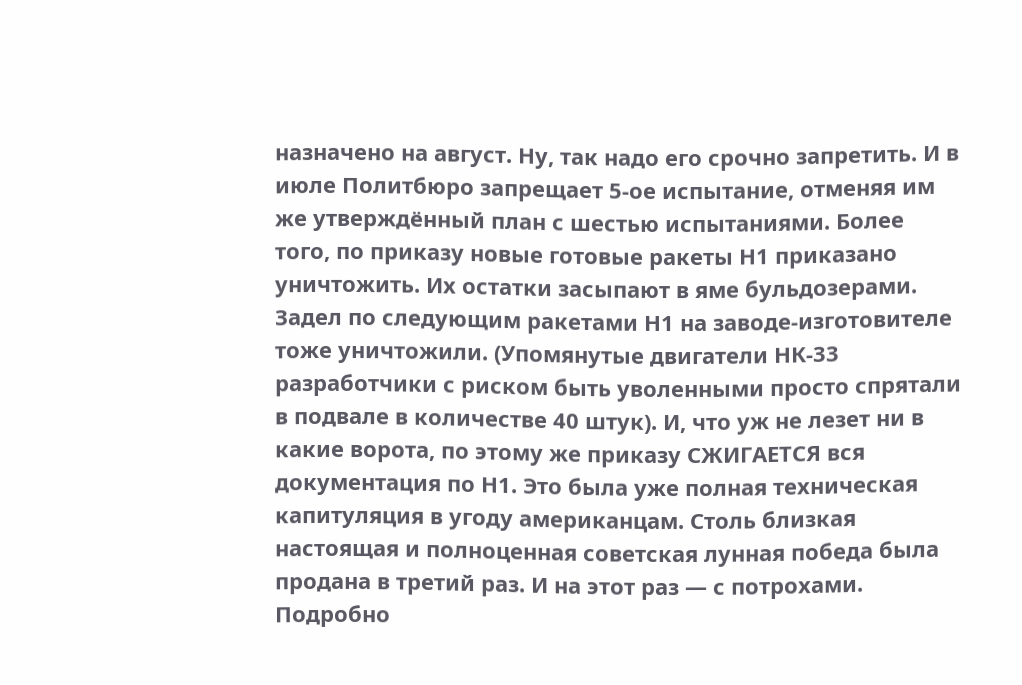назначено на август. Ну, так надо его срочно запретить. И в июле Политбюро запрещает 5-ое испытание, отменяя им же утверждённый план с шестью испытаниями. Более того, по приказу новые готовые ракеты Н1 приказано уничтожить. Их остатки засыпают в яме бульдозерами. Задел по следующим ракетами Н1 на заводе-изготовителе тоже уничтожили. (Упомянутые двигатели НК-33 разработчики с риском быть уволенными просто спрятали в подвале в количестве 40 штук). И, что уж не лезет ни в какие ворота, по этому же приказу СЖИГАЕТСЯ вся документация по Н1. Это была уже полная техническая капитуляция в угоду американцам. Столь близкая настоящая и полноценная советская лунная победа была продана в третий раз. И на этот раз — с потрохами.
Подробно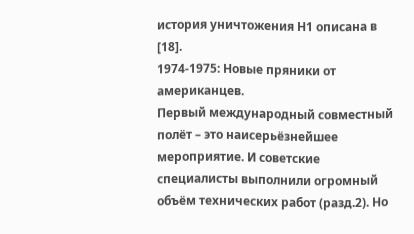история уничтожения Н1 описана в [18].
1974-1975: Новые пряники от американцев.
Первый международный совместный полёт – это наисерьёзнейшее мероприятие. И советские специалисты выполнили огромный объём технических работ (разд.2). Но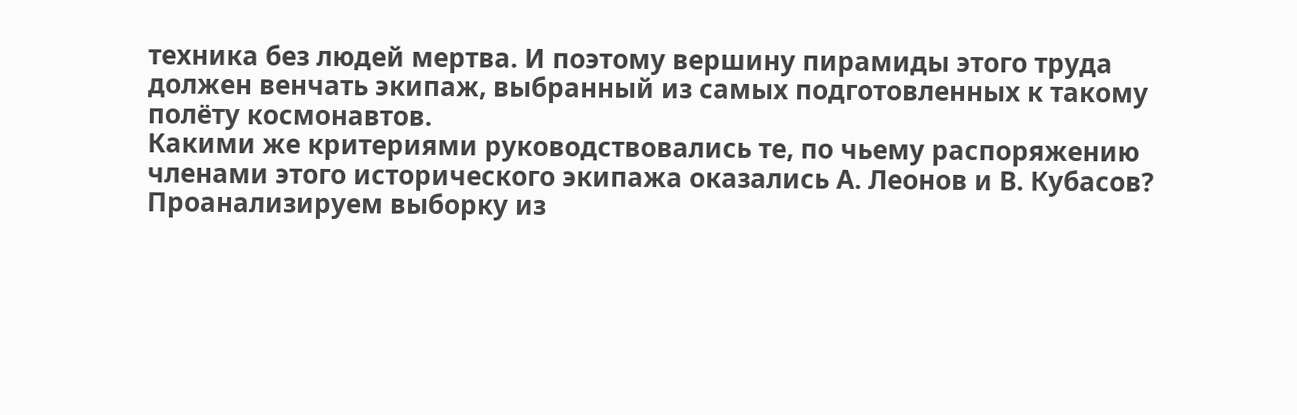техника без людей мертва. И поэтому вершину пирамиды этого труда должен венчать экипаж, выбранный из самых подготовленных к такому полёту космонавтов.
Какими же критериями руководствовались те, по чьему распоряжению членами этого исторического экипажа оказались А. Леонов и В. Кубасов? Проанализируем выборку из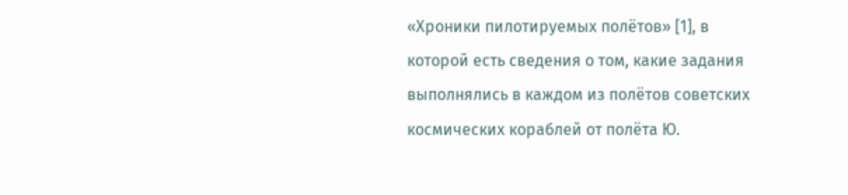«Хроники пилотируемых полётов» [1], в которой есть сведения о том, какие задания выполнялись в каждом из полётов советских космических кораблей от полёта Ю.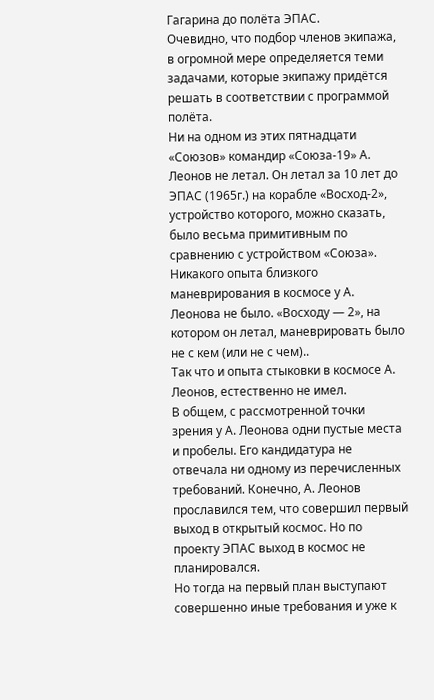Гагарина до полёта ЭПАС.
Очевидно, что подбор членов экипажа, в огромной мере определяется теми задачами, которые экипажу придётся решать в соответствии с программой полёта.
Ни на одном из этих пятнадцати «Союзов» командир «Союза-19» А. Леонов не летал. Он летал за 10 лет до ЭПАС (1965г.) на корабле «Восход-2», устройство которого, можно сказать, было весьма примитивным по сравнению с устройством «Союза».
Никакого опыта близкого маневрирования в космосе у А. Леонова не было. «Восходу — 2», на котором он летал, маневрировать было не с кем (или не с чем)..
Так что и опыта стыковки в космосе А. Леонов, естественно не имел.
В общем, с рассмотренной точки зрения у А. Леонова одни пустые места и пробелы. Его кандидатура не отвечала ни одному из перечисленных требований. Конечно, А. Леонов прославился тем, что совершил первый выход в открытый космос. Но по проекту ЭПАС выход в космос не планировался.
Но тогда на первый план выступают совершенно иные требования и уже к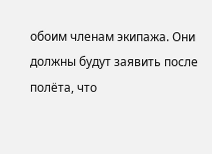обоим членам экипажа. Они должны будут заявить после полёта, что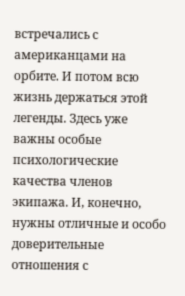встречались с американцами на орбите. И потом всю жизнь держаться этой легенды. Здесь уже важны особые психологические качества членов экипажа. И, конечно, нужны отличные и особо доверительные отношения с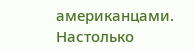американцами. Настолько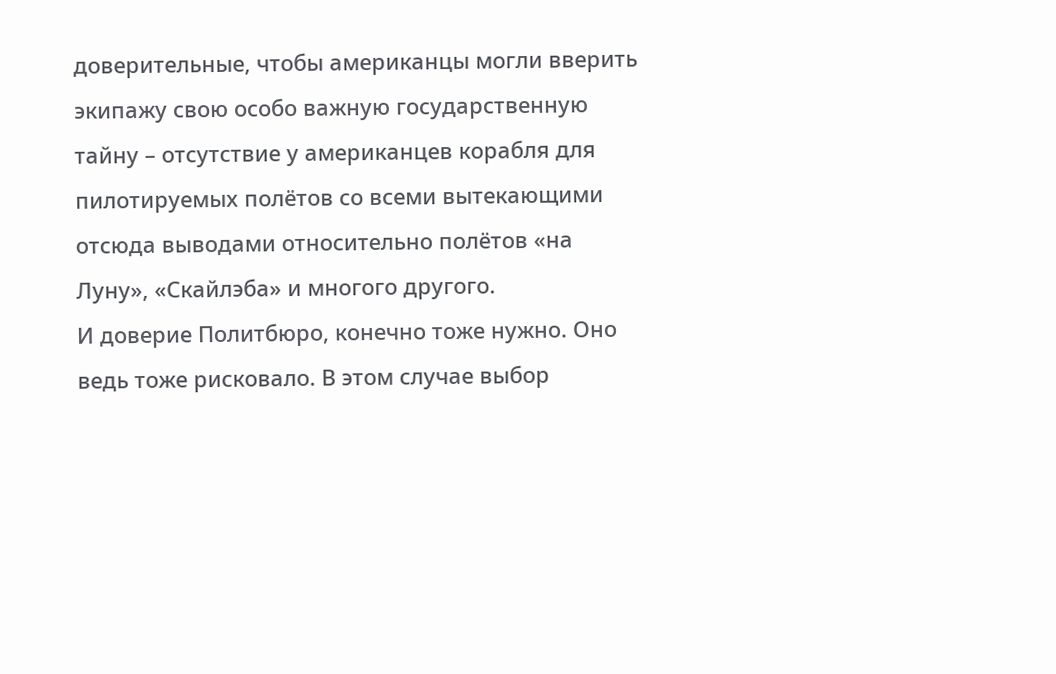доверительные, чтобы американцы могли вверить экипажу свою особо важную государственную тайну – отсутствие у американцев корабля для пилотируемых полётов со всеми вытекающими отсюда выводами относительно полётов «на Луну», «Скайлэба» и многого другого.
И доверие Политбюро, конечно тоже нужно. Оно ведь тоже рисковало. В этом случае выбор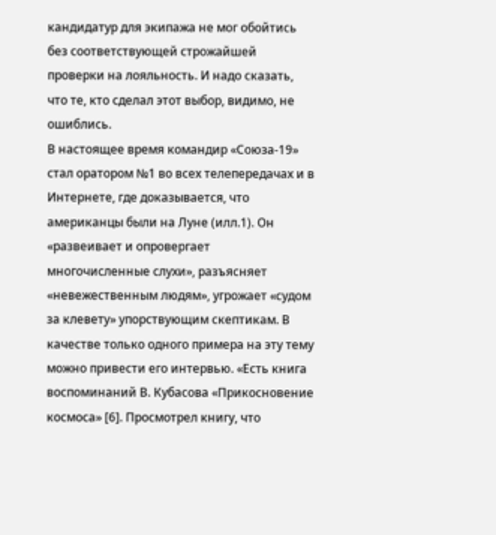кандидатур для экипажа не мог обойтись без соответствующей строжайшей проверки на лояльность. И надо сказать, что те, кто сделал этот выбор, видимо, не ошиблись.
В настоящее время командир «Союза-19» стал оратором №1 во всех телепередачах и в Интернете, где доказывается, что американцы были на Луне (илл.1). Он «развеивает и опровергает многочисленные слухи», разъясняет «невежественным людям», угрожает «судом за клевету» упорствующим скептикам. В качестве только одного примера на эту тему можно привести его интервью. «Есть книга воспоминаний В. Кубасова «Прикосновение космоса» [6]. Просмотрел книгу, что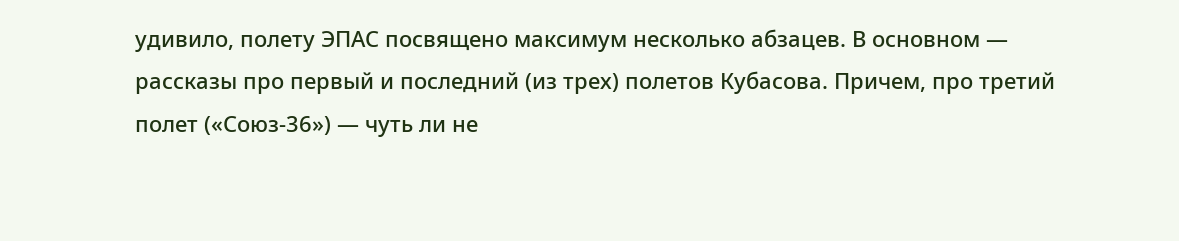удивило, полету ЭПАС посвящено максимум несколько абзацев. В основном — рассказы про первый и последний (из трех) полетов Кубасова. Причем, про третий полет («Союз-36») — чуть ли не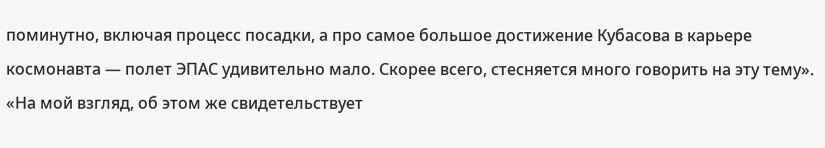поминутно, включая процесс посадки, а про самое большое достижение Кубасова в карьере космонавта — полет ЭПАС удивительно мало. Скорее всего, стесняется много говорить на эту тему».
«На мой взгляд, об этом же свидетельствует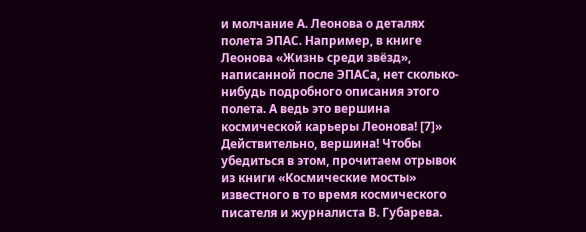и молчание А. Леонова о деталях полета ЭПАС. Например, в книге Леонова «Жизнь среди звёзд», написанной после ЭПАСа, нет сколько-нибудь подробного описания этого полета. А ведь это вершина космической карьеры Леонова! [7]»
Действительно, вершина! Чтобы убедиться в этом, прочитаем отрывок из книги «Космические мосты» известного в то время космического писателя и журналиста В. Губарева.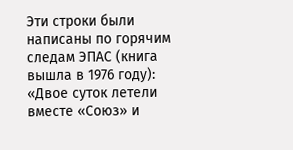Эти строки были написаны по горячим следам ЭПАС (книга вышла в 1976 году):
«Двое суток летели вместе «Союз» и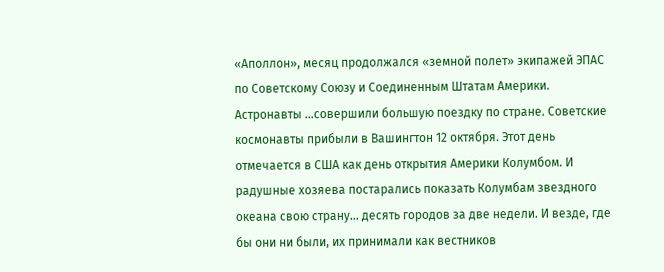«Аполлон», месяц продолжался «земной полет» экипажей ЭПАС по Советскому Союзу и Соединенным Штатам Америки. Астронавты …совершили большую поездку по стране. Советские космонавты прибыли в Вашингтон 12 октября. Этот день отмечается в США как день открытия Америки Колумбом. И радушные хозяева постарались показать Колумбам звездного океана свою страну… десять городов за две недели. И везде, где бы они ни были, их принимали как вестников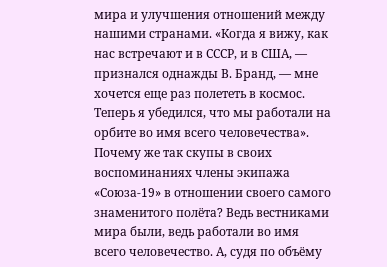мира и улучшения отношений между нашими странами. «Когда я вижу, как нас встречают и в СССР, и в США, — признался однажды В. Бранд, — мне хочется еще раз полететь в космос. Теперь я убедился, что мы работали на орбите во имя всего человечества».
Почему же так скупы в своих воспоминаниях члены экипажа «Союза-19» в отношении своего самого знаменитого полёта? Ведь вестниками мира были, ведь работали во имя всего человечество. А, судя по объёму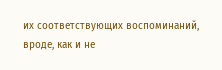их соответствующих воспоминаний, вроде, как и не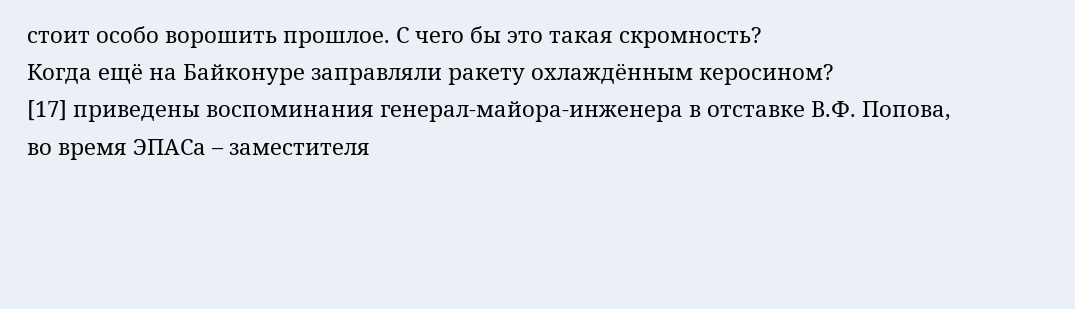стоит особо ворошить прошлое. С чего бы это такая скромность?
Когда ещё на Байконуре заправляли ракету охлаждённым керосином?
[17] приведены воспоминания генерал-майора-инженера в отставке В.Ф. Попова, во время ЭПАСа – заместителя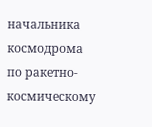начальника космодрома по ракетно-космическому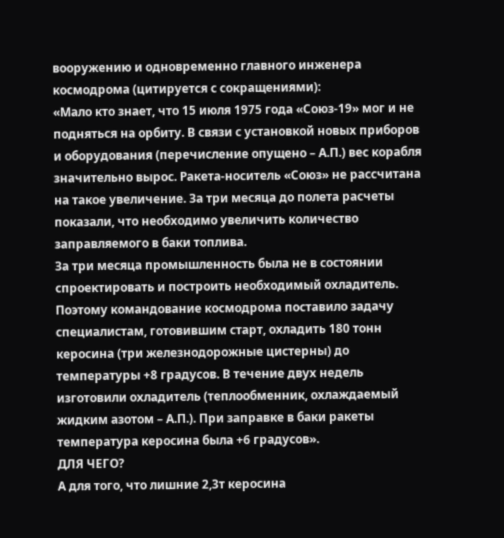вооружению и одновременно главного инженера космодрома (цитируется с сокращениями):
«Мало кто знает, что 15 июля 1975 года «Союз-19» мог и не подняться на орбиту. В связи с установкой новых приборов и оборудования (перечисление опущено – А.П.) вес корабля значительно вырос. Ракета-носитель «Союз» не рассчитана на такое увеличение. За три месяца до полета расчеты показали, что необходимо увеличить количество заправляемого в баки топлива.
За три месяца промышленность была не в состоянии спроектировать и построить необходимый охладитель. Поэтому командование космодрома поставило задачу специалистам, готовившим старт, охладить 180 тонн керосина (три железнодорожные цистерны) до температуры +8 градусов. В течение двух недель изготовили охладитель (теплообменник, охлаждаемый жидким азотом – А.П.). При заправке в баки ракеты температура керосина была +6 градусов».
ДЛЯ ЧЕГО?
А для того, что лишние 2,3т керосина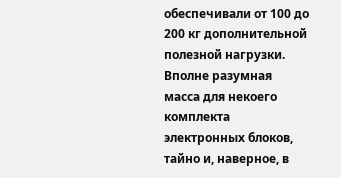обеспечивали от 100 до 200 кг дополнительной полезной нагрузки. Вполне разумная масса для некоего комплекта электронных блоков, тайно и, наверное, в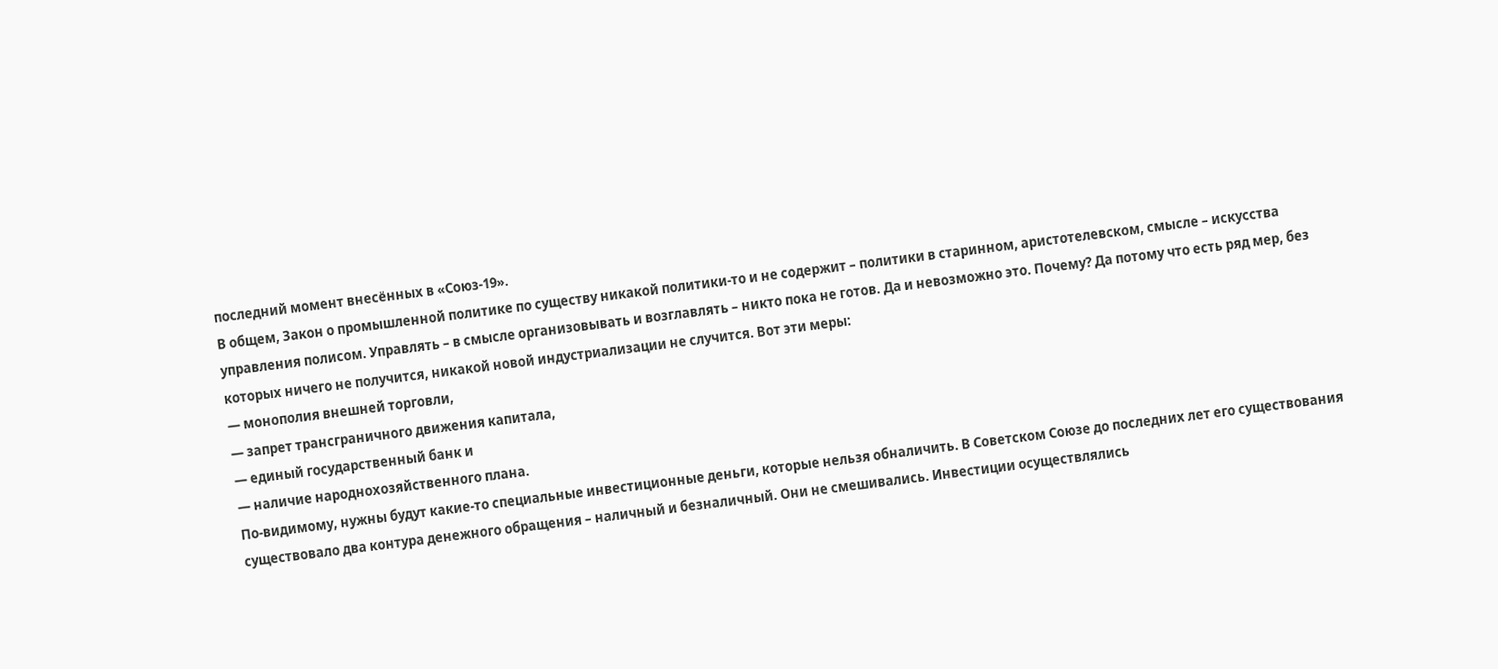последний момент внесённых в «Союз-19».
В общем, Закон о промышленной политике по существу никакой политики-то и не содержит – политики в старинном, аристотелевском, смысле – искусства управления полисом. Управлять – в смысле организовывать и возглавлять – никто пока не готов. Да и невозможно это. Почему? Да потому что есть ряд мер, без которых ничего не получится, никакой новой индустриализации не случится. Вот эти меры:
— монополия внешней торговли,
— запрет трансграничного движения капитала,
— единый государственный банк и
— наличие народнохозяйственного плана.
По-видимому, нужны будут какие-то специальные инвестиционные деньги, которые нельзя обналичить. В Советском Союзе до последних лет его существования существовало два контура денежного обращения – наличный и безналичный. Они не смешивались. Инвестиции осуществлялись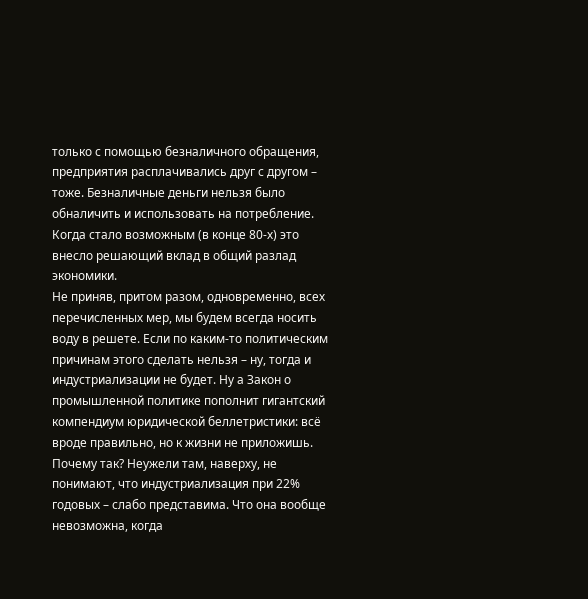только с помощью безналичного обращения, предприятия расплачивались друг с другом – тоже. Безналичные деньги нельзя было обналичить и использовать на потребление. Когда стало возможным (в конце 80-х) это внесло решающий вклад в общий разлад экономики.
Не приняв, притом разом, одновременно, всех перечисленных мер, мы будем всегда носить воду в решете. Если по каким-то политическим причинам этого сделать нельзя – ну, тогда и индустриализации не будет. Ну а Закон о промышленной политике пополнит гигантский компендиум юридической беллетристики: всё вроде правильно, но к жизни не приложишь.
Почему так? Неужели там, наверху, не понимают, что индустриализация при 22% годовых – слабо представима. Что она вообще невозможна, когда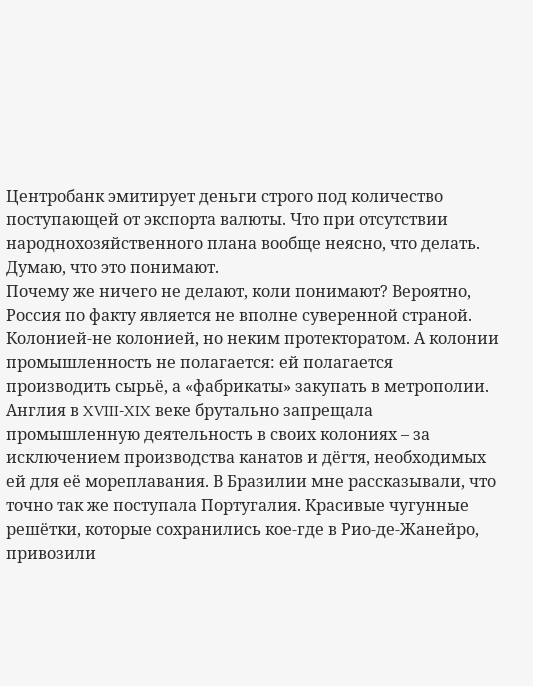Центробанк эмитирует деньги строго под количество поступающей от экспорта валюты. Что при отсутствии народнохозяйственного плана вообще неясно, что делать. Думаю, что это понимают.
Почему же ничего не делают, коли понимают? Вероятно, Россия по факту является не вполне суверенной страной. Колонией-не колонией, но неким протекторатом. А колонии промышленность не полагается: ей полагается производить сырьё, а «фабрикаты» закупать в метрополии. Англия в XVIII-XIX веке брутально запрещала промышленную деятельность в своих колониях – за исключением производства канатов и дёгтя, необходимых ей для её мореплавания. В Бразилии мне рассказывали, что точно так же поступала Португалия. Красивые чугунные решётки, которые сохранились кое-где в Рио-де-Жанейро, привозили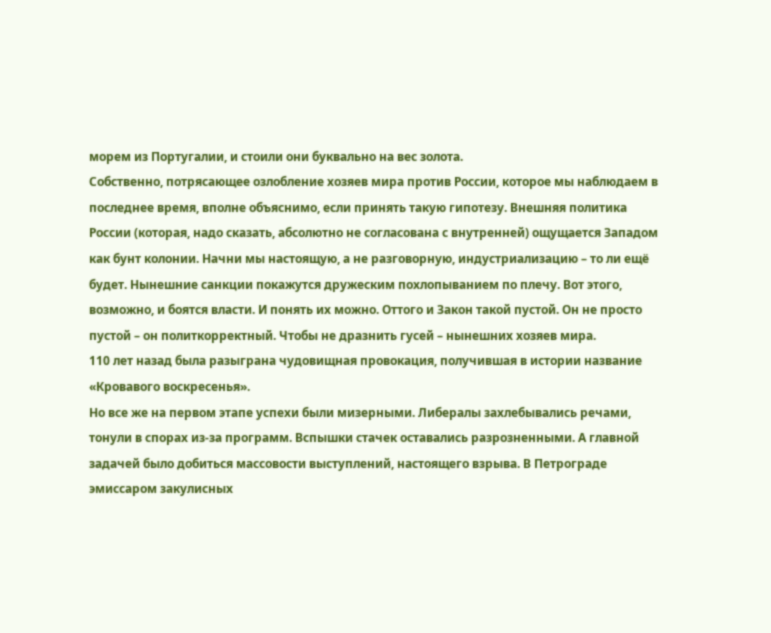морем из Португалии, и стоили они буквально на вес золота.
Собственно, потрясающее озлобление хозяев мира против России, которое мы наблюдаем в последнее время, вполне объяснимо, если принять такую гипотезу. Внешняя политика России (которая, надо сказать, абсолютно не согласована с внутренней) ощущается Западом как бунт колонии. Начни мы настоящую, а не разговорную, индустриализацию – то ли ещё будет. Нынешние санкции покажутся дружеским похлопыванием по плечу. Вот этого, возможно, и боятся власти. И понять их можно. Оттого и Закон такой пустой. Он не просто пустой – он политкорректный. Чтобы не дразнить гусей – нынешних хозяев мира.
110 лет назад была разыграна чудовищная провокация, получившая в истории название «Кровавого воскресенья».
Но все же на первом этапе успехи были мизерными. Либералы захлебывались речами, тонули в спорах из-за программ. Вспышки стачек оставались разрозненными. А главной задачей было добиться массовости выступлений, настоящего взрыва. В Петрограде эмиссаром закулисных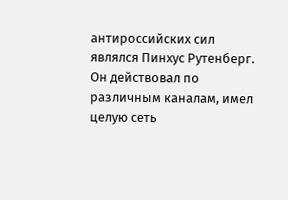антироссийских сил являлся Пинхус Рутенберг. Он действовал по различным каналам, имел целую сеть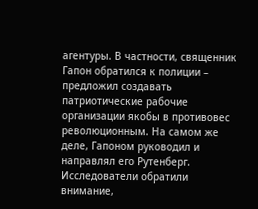агентуры. В частности, священник Гапон обратился к полиции – предложил создавать патриотические рабочие организации якобы в противовес революционным. На самом же деле, Гапоном руководил и направлял его Рутенберг. Исследователи обратили внимание,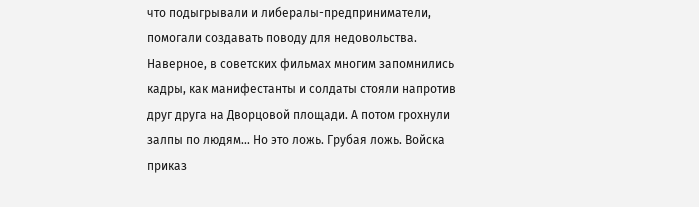что подыгрывали и либералы-предприниматели, помогали создавать поводу для недовольства.
Наверное, в советских фильмах многим запомнились кадры, как манифестанты и солдаты стояли напротив друг друга на Дворцовой площади. А потом грохнули залпы по людям… Но это ложь. Грубая ложь. Войска приказ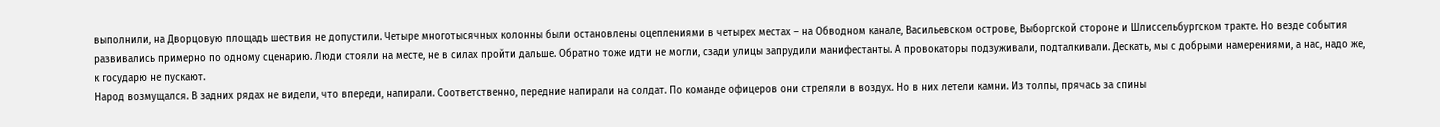выполнили, на Дворцовую площадь шествия не допустили. Четыре многотысячных колонны были остановлены оцеплениями в четырех местах – на Обводном канале, Васильевском острове, Выборгской стороне и Шлиссельбургском тракте. Но везде события развивались примерно по одному сценарию. Люди стояли на месте, не в силах пройти дальше. Обратно тоже идти не могли, сзади улицы запрудили манифестанты. А провокаторы подзуживали, подталкивали. Дескать, мы с добрыми намерениями, а нас, надо же, к государю не пускают.
Народ возмущался. В задних рядах не видели, что впереди, напирали. Соответственно, передние напирали на солдат. По команде офицеров они стреляли в воздух. Но в них летели камни. Из толпы, прячась за спины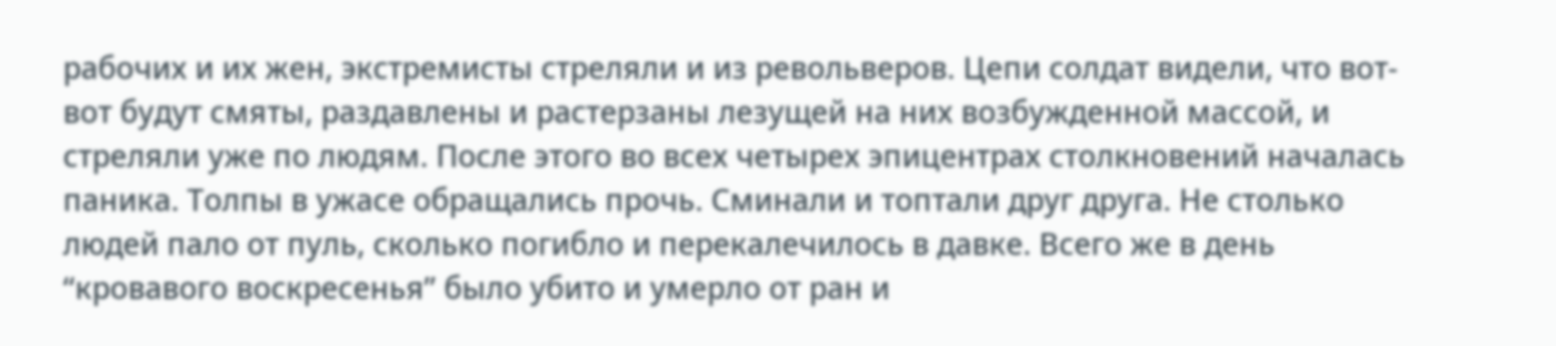рабочих и их жен, экстремисты стреляли и из револьверов. Цепи солдат видели, что вот-вот будут смяты, раздавлены и растерзаны лезущей на них возбужденной массой, и стреляли уже по людям. После этого во всех четырех эпицентрах столкновений началась паника. Толпы в ужасе обращались прочь. Сминали и топтали друг друга. Не столько людей пало от пуль, сколько погибло и перекалечилось в давке. Всего же в день “кровавого воскресенья” было убито и умерло от ран и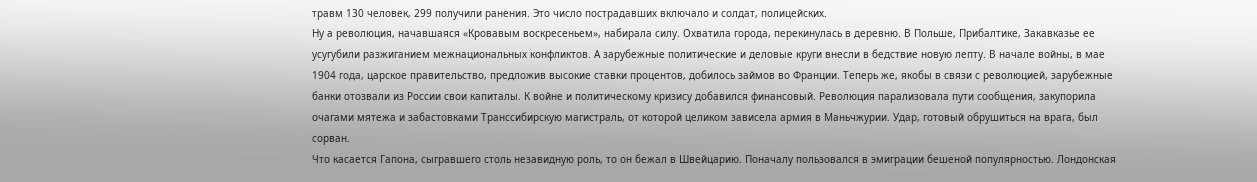травм 130 человек, 299 получили ранения. Это число пострадавших включало и солдат, полицейских.
Ну а революция, начавшаяся «Кровавым воскресеньем», набирала силу. Охватила города, перекинулась в деревню. В Польше, Прибалтике, Закавказье ее усугубили разжиганием межнациональных конфликтов. А зарубежные политические и деловые круги внесли в бедствие новую лепту. В начале войны, в мае 1904 года, царское правительство, предложив высокие ставки процентов, добилось займов во Франции. Теперь же, якобы в связи с революцией, зарубежные банки отозвали из России свои капиталы. К войне и политическому кризису добавился финансовый. Революция парализовала пути сообщения, закупорила очагами мятежа и забастовками Транссибирскую магистраль, от которой целиком зависела армия в Маньчжурии. Удар, готовый обрушиться на врага, был сорван.
Что касается Гапона, сыгравшего столь незавидную роль, то он бежал в Швейцарию. Поначалу пользовался в эмиграции бешеной популярностью. Лондонская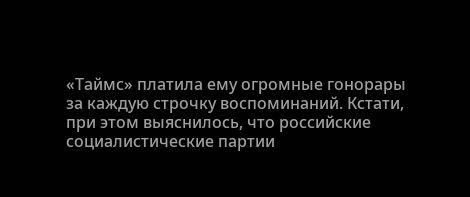«Таймс» платила ему огромные гонорары за каждую строчку воспоминаний. Кстати, при этом выяснилось, что российские социалистические партии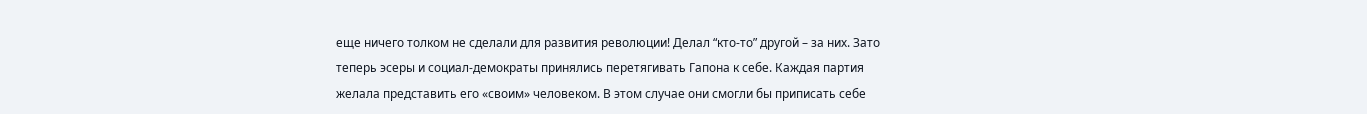еще ничего толком не сделали для развития революции! Делал “кто-то” другой – за них. Зато теперь эсеры и социал-демократы принялись перетягивать Гапона к себе. Каждая партия желала представить его «своим» человеком. В этом случае они смогли бы приписать себе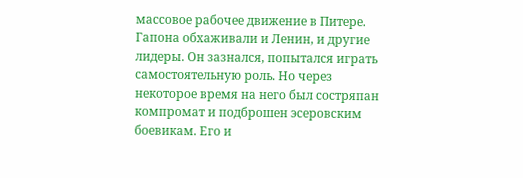массовое рабочее движение в Питере. Гапона обхаживали и Ленин, и другие лидеры. Он зазнался, попытался играть самостоятельную роль. Но через некоторое время на него был состряпан компромат и подброшен эсеровским боевикам. Его и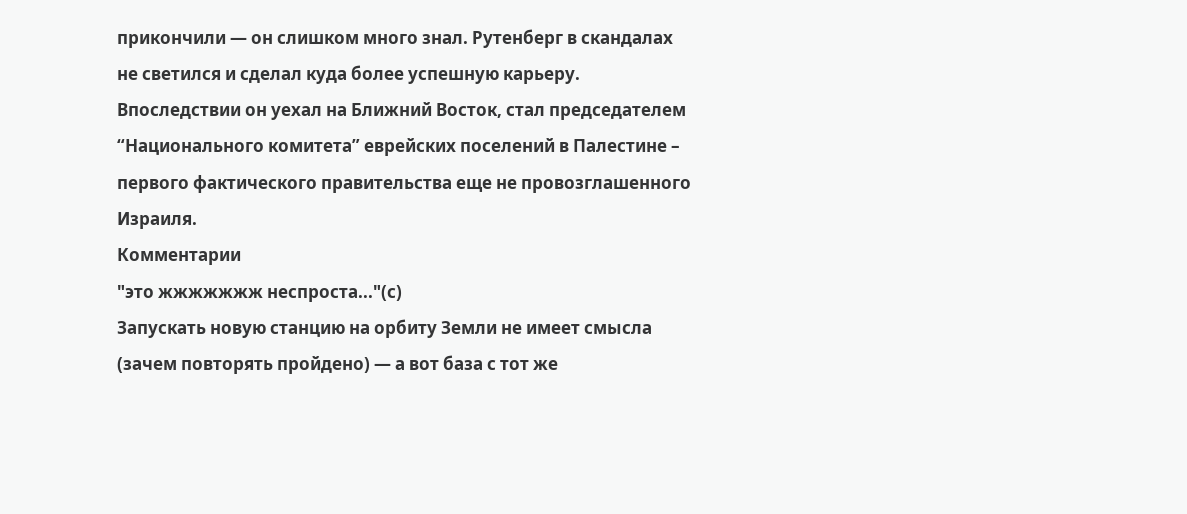прикончили — он слишком много знал. Рутенберг в скандалах не светился и сделал куда более успешную карьеру. Впоследствии он уехал на Ближний Восток, стал председателем “Национального комитета” еврейских поселений в Палестине – первого фактического правительства еще не провозглашенного Израиля.
Комментарии
"это жжжжжжж неспроста..."(с)
Запускать новую станцию на орбиту Земли не имеет смысла (зачем повторять пройдено) — а вот база с тот же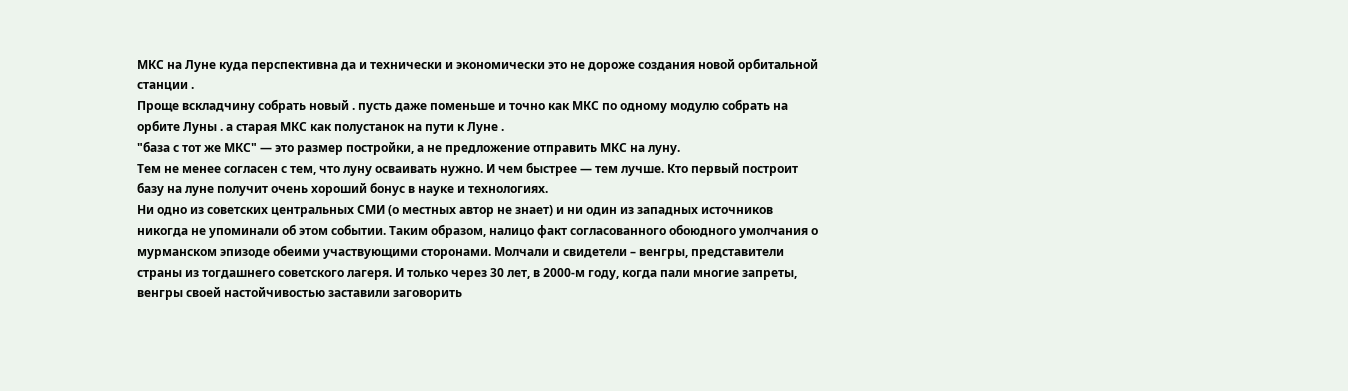МКС на Луне куда перспективна да и технически и экономически это не дороже создания новой орбитальной станции .
Проще вскладчину собрать новый . пусть даже поменьше и точно как МКС по одному модулю собрать на орбите Луны . а старая МКС как полустанок на пути к Луне .
"база с тот же МКС" — это размер постройки, а не предложение отправить МКС на луну.
Тем не менее согласен с тем, что луну осваивать нужно. И чем быстрее — тем лучше. Кто первый построит базу на луне получит очень хороший бонус в науке и технологиях.
Ни одно из советских центральных СМИ (о местных автор не знает) и ни один из западных источников никогда не упоминали об этом событии. Таким образом, налицо факт согласованного обоюдного умолчания о мурманском эпизоде обеими участвующими сторонами. Молчали и свидетели – венгры, представители страны из тогдашнего советского лагеря. И только через 30 лет, в 2000-м году, когда пали многие запреты, венгры своей настойчивостью заставили заговорить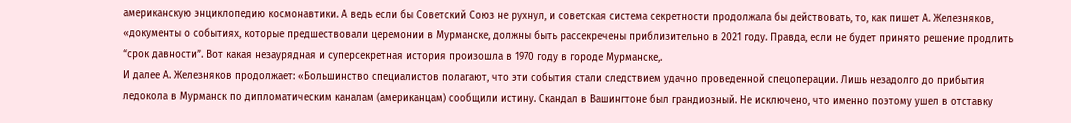американскую энциклопедию космонавтики. А ведь если бы Советский Союз не рухнул, и советская система секретности продолжала бы действовать, то, как пишет А. Железняков, «документы о событиях, которые предшествовали церемонии в Мурманске, должны быть рассекречены приблизительно в 2021 году. Правда, если не будет принято решение продлить “срок давности”. Вот какая незаурядная и суперсекретная история произошла в 1970 году в городе Мурманске,.
И далее А. Железняков продолжает: «Большинство специалистов полагают, что эти события стали следствием удачно проведенной спецоперации. Лишь незадолго до прибытия ледокола в Мурманск по дипломатическим каналам (американцам) сообщили истину. Скандал в Вашингтоне был грандиозный. Не исключено, что именно поэтому ушел в отставку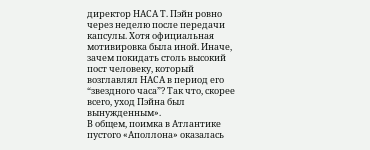директор НАСА Т. Пэйн ровно через неделю после передачи капсулы. Хотя официальная мотивировка была иной. Иначе, зачем покидать столь высокий пост человеку, который возглавлял НАСА в период его “звездного часа”? Так что, скорее всего, уход Пэйна был вынужденным».
В общем, поимка в Атлантике пустого «Аполлона» оказалась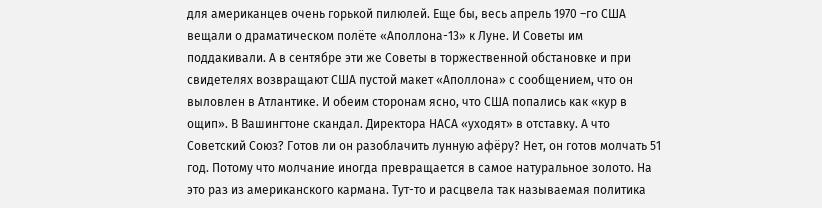для американцев очень горькой пилюлей. Еще бы, весь апрель 1970 –го США вещали о драматическом полёте «Аполлона-13» к Луне. И Советы им поддакивали. А в сентябре эти же Советы в торжественной обстановке и при свидетелях возвращают США пустой макет «Аполлона» с сообщением, что он выловлен в Атлантике. И обеим сторонам ясно, что США попались как «кур в ощип». В Вашингтоне скандал. Директора НАСА «уходят» в отставку. А что Советский Союз? Готов ли он разоблачить лунную афёру? Нет, он готов молчать 51 год. Потому что молчание иногда превращается в самое натуральное золото. На это раз из американского кармана. Тут-то и расцвела так называемая политика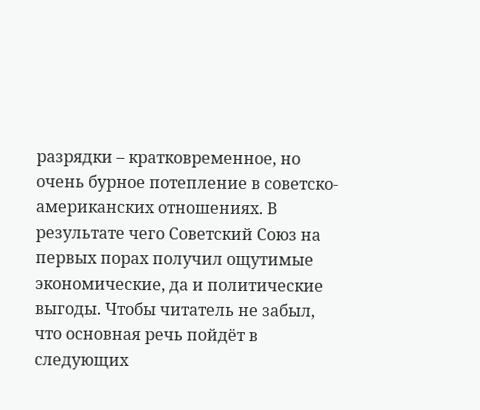разрядки – кратковременное, но очень бурное потепление в советско-американских отношениях. В результате чего Советский Союз на первых порах получил ощутимые экономические, да и политические выгоды. Чтобы читатель не забыл, что основная речь пойдёт в следующих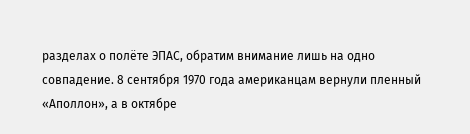разделах о полёте ЭПАС, обратим внимание лишь на одно совпадение. 8 сентября 1970 года американцам вернули пленный «Аполлон», а в октябре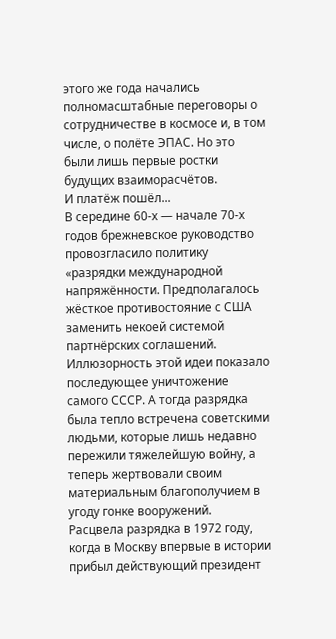этого же года начались полномасштабные переговоры о сотрудничестве в космосе и, в том числе, о полёте ЭПАС. Но это были лишь первые ростки будущих взаиморасчётов.
И платёж пошёл...
В середине 60-х — начале 70-х годов брежневское руководство провозгласило политику «разрядки международной напряжённости. Предполагалось жёсткое противостояние с США заменить некоей системой партнёрских соглашений. Иллюзорность этой идеи показало последующее уничтожение самого СССР. А тогда разрядка была тепло встречена советскими людьми, которые лишь недавно пережили тяжелейшую войну, а теперь жертвовали своим материальным благополучием в угоду гонке вооружений.
Расцвела разрядка в 1972 году, когда в Москву впервые в истории прибыл действующий президент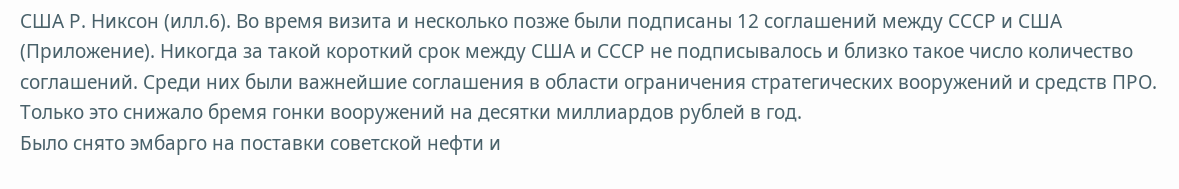США Р. Никсон (илл.6). Во время визита и несколько позже были подписаны 12 соглашений между СССР и США (Приложение). Никогда за такой короткий срок между США и СССР не подписывалось и близко такое число количество соглашений. Среди них были важнейшие соглашения в области ограничения стратегических вооружений и средств ПРО. Только это снижало бремя гонки вооружений на десятки миллиардов рублей в год.
Было снято эмбарго на поставки советской нефти и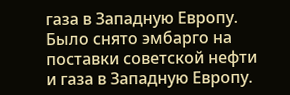газа в Западную Европу.
Было снято эмбарго на поставки советской нефти и газа в Западную Европу.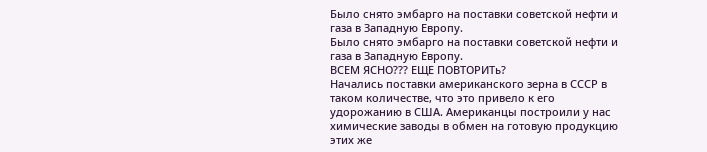Было снято эмбарго на поставки советской нефти и газа в Западную Европу.
Было снято эмбарго на поставки советской нефти и газа в Западную Европу.
ВСЕМ ЯСНО??? ЕЩЕ ПОВТОРИТь?
Начались поставки американского зерна в СССР в таком количестве, что это привело к его удорожанию в США. Американцы построили у нас химические заводы в обмен на готовую продукцию этих же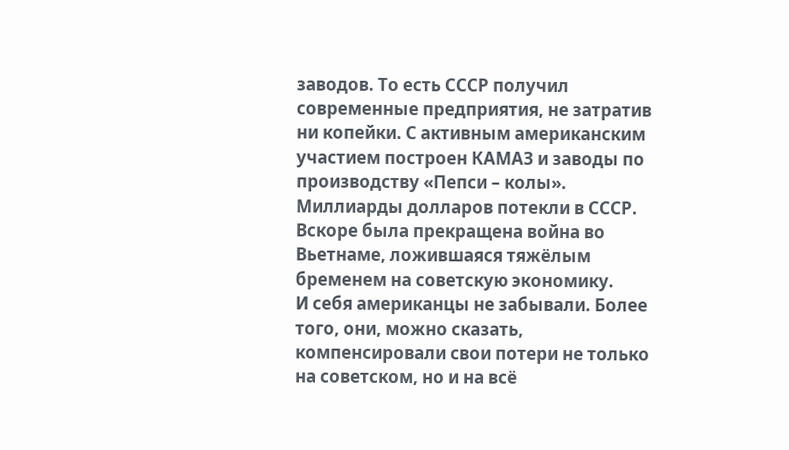заводов. То есть СССР получил современные предприятия, не затратив ни копейки. С активным американским участием построен КАМАЗ и заводы по производству «Пепси – колы». Миллиарды долларов потекли в СССР. Вскоре была прекращена война во Вьетнаме, ложившаяся тяжёлым бременем на советскую экономику.
И себя американцы не забывали. Более того, они, можно сказать, компенсировали свои потери не только на советском, но и на всё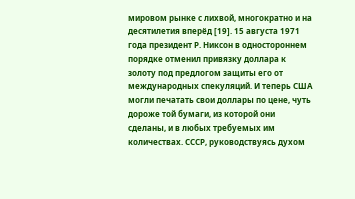мировом рынке с лихвой, многократно и на десятилетия вперёд [19]. 15 августа 1971 года президент Р. Никсон в одностороннем порядке отменил привязку доллара к золоту под предлогом защиты его от международных спекуляций. И теперь США могли печатать свои доллары по цене, чуть дороже той бумаги, из которой они сделаны, и в любых требуемых им количествах. СССР, руководствуясь духом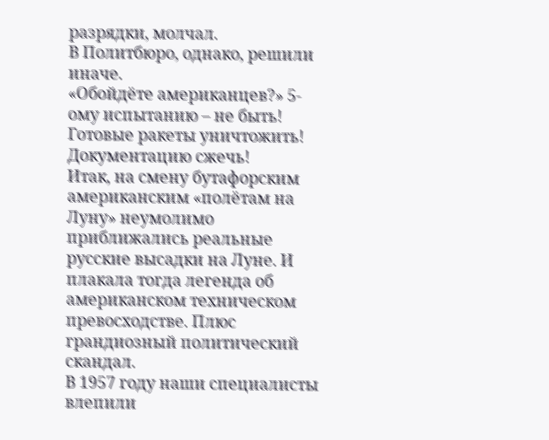разрядки, молчал.
В Политбюро, однако, решили иначе.
«Обойдёте американцев?» 5-ому испытанию – не быть!
Готовые ракеты уничтожить! Документацию сжечь!
Итак, на смену бутафорским американским «полётам на Луну» неумолимо приближались реальные русские высадки на Луне. И плакала тогда легенда об американском техническом превосходстве. Плюс грандиозный политический скандал.
В 1957 году наши специалисты влепили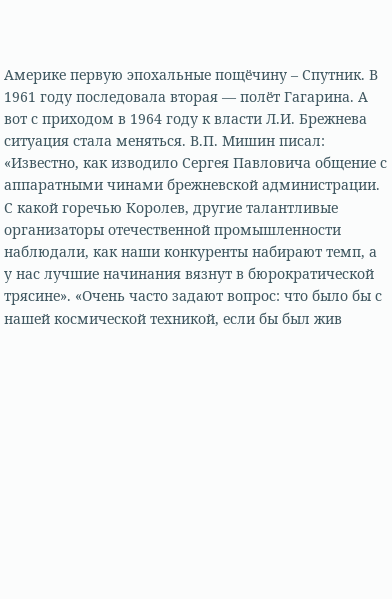Америке первую эпохальные пощёчину – Спутник. В 1961 году последовала вторая — полёт Гагарина. А вот с приходом в 1964 году к власти Л.И. Брежнева ситуация стала меняться. В.П. Мишин писал: «Известно, как изводило Сергея Павловича общение с аппаратными чинами брежневской администрации. С какой горечью Королев, другие талантливые организаторы отечественной промышленности наблюдали, как наши конкуренты набирают темп, а у нас лучшие начинания вязнут в бюрократической трясине». «Очень часто задают вопрос: что было бы с нашей космической техникой, если бы был жив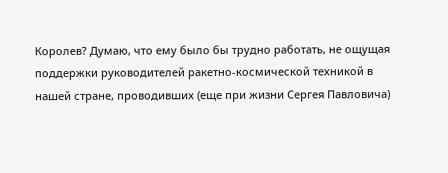Королев? Думаю, что ему было бы трудно работать, не ощущая поддержки руководителей ракетно-космической техникой в нашей стране, проводивших (еще при жизни Сергея Павловича)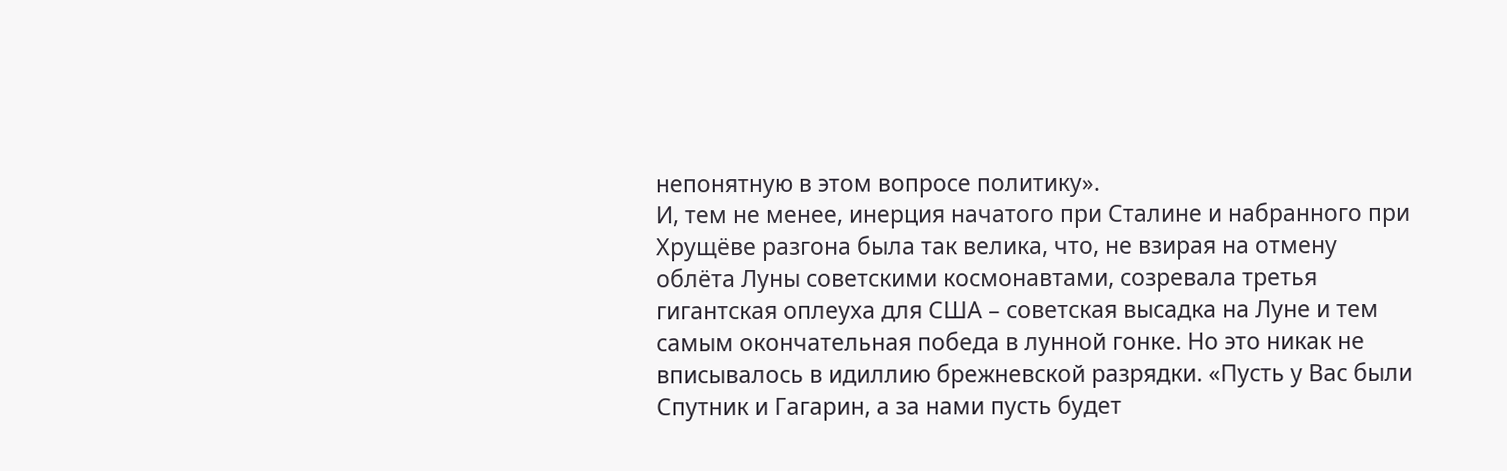непонятную в этом вопросе политику».
И, тем не менее, инерция начатого при Сталине и набранного при Хрущёве разгона была так велика, что, не взирая на отмену облёта Луны советскими космонавтами, созревала третья гигантская оплеуха для США – советская высадка на Луне и тем самым окончательная победа в лунной гонке. Но это никак не вписывалось в идиллию брежневской разрядки. «Пусть у Вас были Спутник и Гагарин, а за нами пусть будет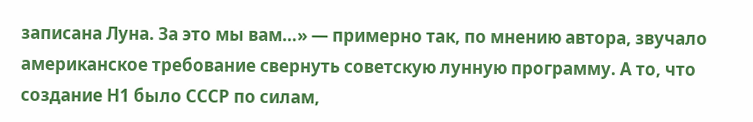записана Луна. За это мы вам…» — примерно так, по мнению автора, звучало американское требование свернуть советскую лунную программу. А то, что создание Н1 было СССР по силам,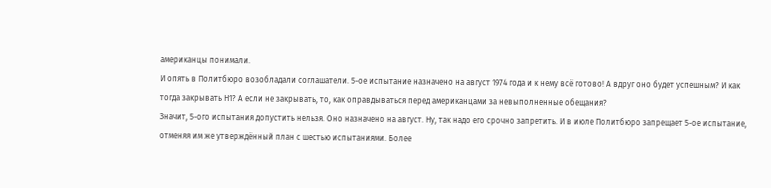американцы понимали.
И опять в Политбюро возобладали соглашатели. 5-ое испытание назначено на август 1974 года и к нему всё готово! А вдруг оно будет успешным? И как тогда закрывать Н1? А если не закрывать, то, как оправдываться перед американцами за невыполненные обещания?
Значит, 5-ого испытания допустить нельзя. Оно назначено на август. Ну, так надо его срочно запретить. И в июле Политбюро запрещает 5-ое испытание, отменяя им же утверждённый план с шестью испытаниями. Более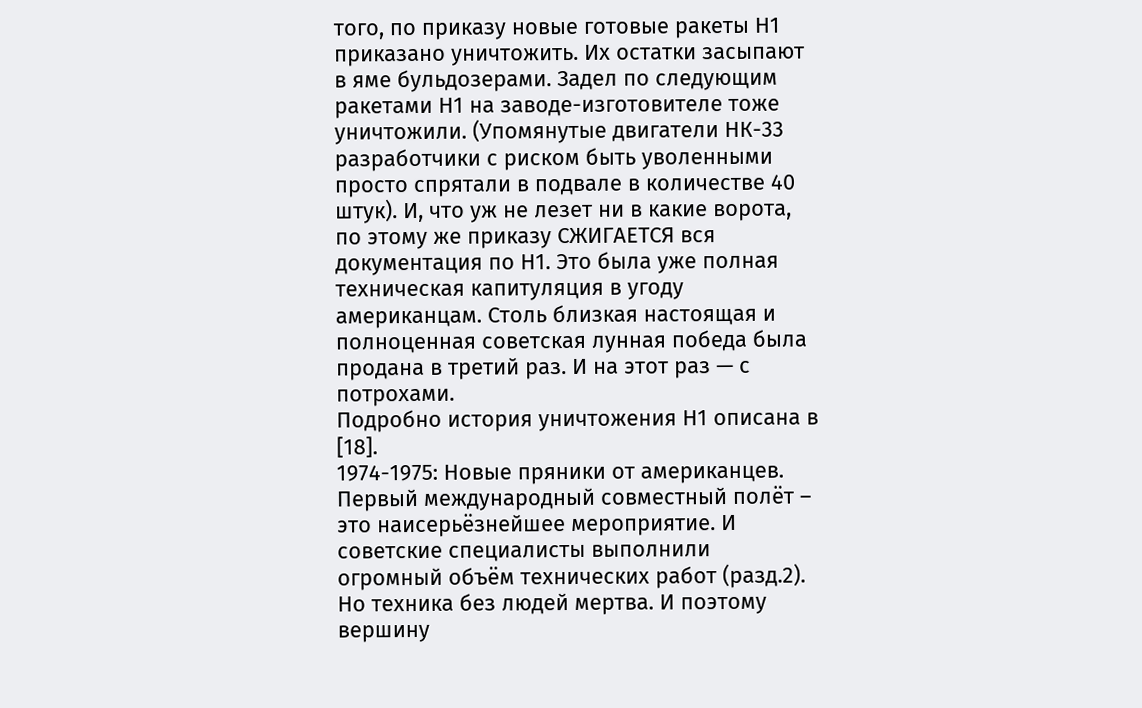того, по приказу новые готовые ракеты Н1 приказано уничтожить. Их остатки засыпают в яме бульдозерами. Задел по следующим ракетами Н1 на заводе-изготовителе тоже уничтожили. (Упомянутые двигатели НК-33 разработчики с риском быть уволенными просто спрятали в подвале в количестве 40 штук). И, что уж не лезет ни в какие ворота, по этому же приказу СЖИГАЕТСЯ вся документация по Н1. Это была уже полная техническая капитуляция в угоду американцам. Столь близкая настоящая и полноценная советская лунная победа была продана в третий раз. И на этот раз — с потрохами.
Подробно история уничтожения Н1 описана в [18].
1974-1975: Новые пряники от американцев.
Первый международный совместный полёт – это наисерьёзнейшее мероприятие. И советские специалисты выполнили огромный объём технических работ (разд.2). Но техника без людей мертва. И поэтому вершину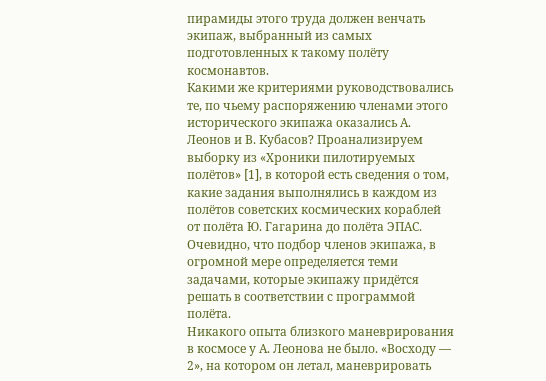пирамиды этого труда должен венчать экипаж, выбранный из самых подготовленных к такому полёту космонавтов.
Какими же критериями руководствовались те, по чьему распоряжению членами этого исторического экипажа оказались А. Леонов и В. Кубасов? Проанализируем выборку из «Хроники пилотируемых полётов» [1], в которой есть сведения о том, какие задания выполнялись в каждом из полётов советских космических кораблей от полёта Ю. Гагарина до полёта ЭПАС.
Очевидно, что подбор членов экипажа, в огромной мере определяется теми задачами, которые экипажу придётся решать в соответствии с программой полёта.
Никакого опыта близкого маневрирования в космосе у А. Леонова не было. «Восходу — 2», на котором он летал, маневрировать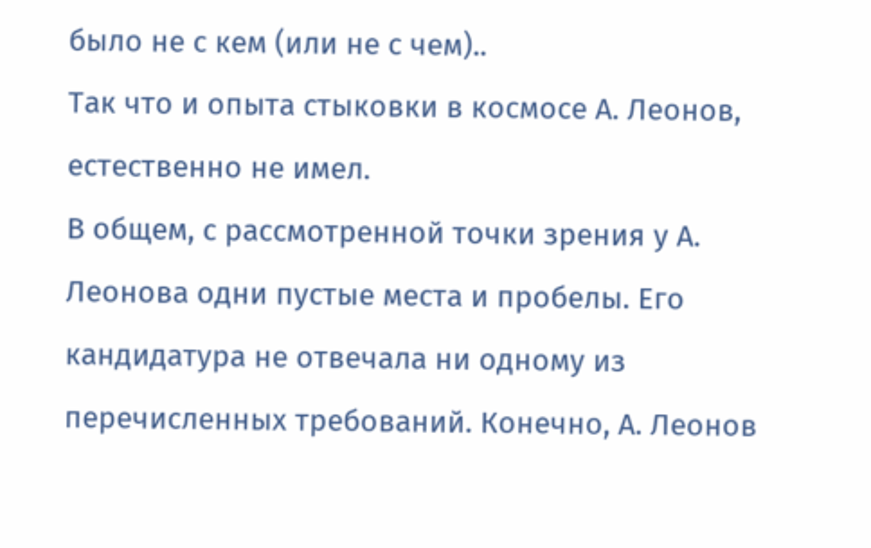было не с кем (или не с чем)..
Так что и опыта стыковки в космосе А. Леонов, естественно не имел.
В общем, с рассмотренной точки зрения у А. Леонова одни пустые места и пробелы. Его кандидатура не отвечала ни одному из перечисленных требований. Конечно, А. Леонов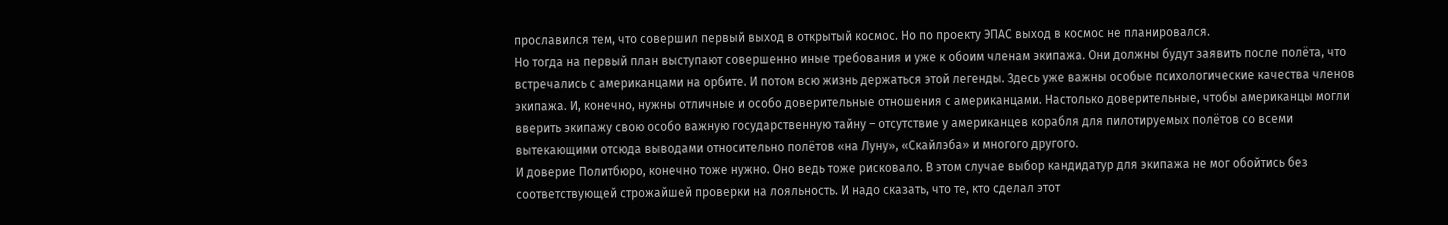прославился тем, что совершил первый выход в открытый космос. Но по проекту ЭПАС выход в космос не планировался.
Но тогда на первый план выступают совершенно иные требования и уже к обоим членам экипажа. Они должны будут заявить после полёта, что встречались с американцами на орбите. И потом всю жизнь держаться этой легенды. Здесь уже важны особые психологические качества членов экипажа. И, конечно, нужны отличные и особо доверительные отношения с американцами. Настолько доверительные, чтобы американцы могли вверить экипажу свою особо важную государственную тайну – отсутствие у американцев корабля для пилотируемых полётов со всеми вытекающими отсюда выводами относительно полётов «на Луну», «Скайлэба» и многого другого.
И доверие Политбюро, конечно тоже нужно. Оно ведь тоже рисковало. В этом случае выбор кандидатур для экипажа не мог обойтись без соответствующей строжайшей проверки на лояльность. И надо сказать, что те, кто сделал этот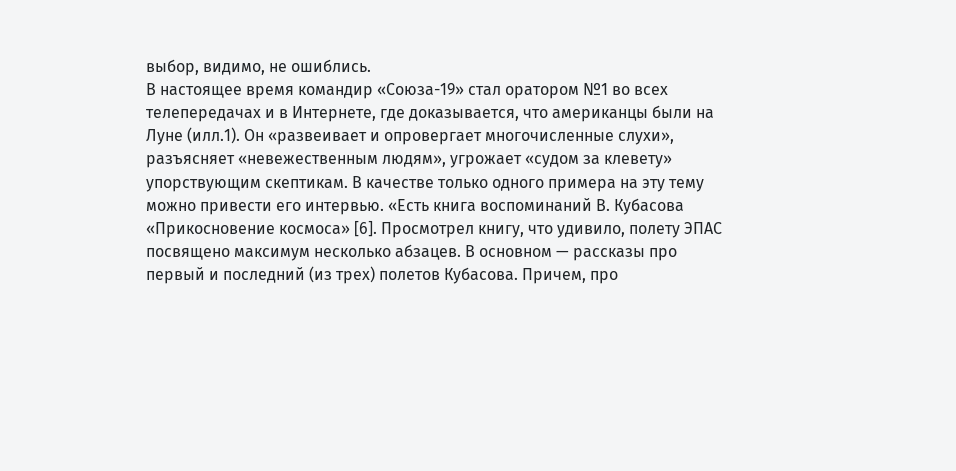выбор, видимо, не ошиблись.
В настоящее время командир «Союза-19» стал оратором №1 во всех телепередачах и в Интернете, где доказывается, что американцы были на Луне (илл.1). Он «развеивает и опровергает многочисленные слухи», разъясняет «невежественным людям», угрожает «судом за клевету» упорствующим скептикам. В качестве только одного примера на эту тему можно привести его интервью. «Есть книга воспоминаний В. Кубасова «Прикосновение космоса» [6]. Просмотрел книгу, что удивило, полету ЭПАС посвящено максимум несколько абзацев. В основном — рассказы про первый и последний (из трех) полетов Кубасова. Причем, про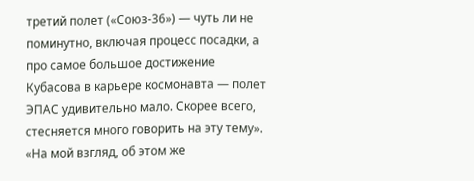третий полет («Союз-36») — чуть ли не поминутно, включая процесс посадки, а про самое большое достижение Кубасова в карьере космонавта — полет ЭПАС удивительно мало. Скорее всего, стесняется много говорить на эту тему».
«На мой взгляд, об этом же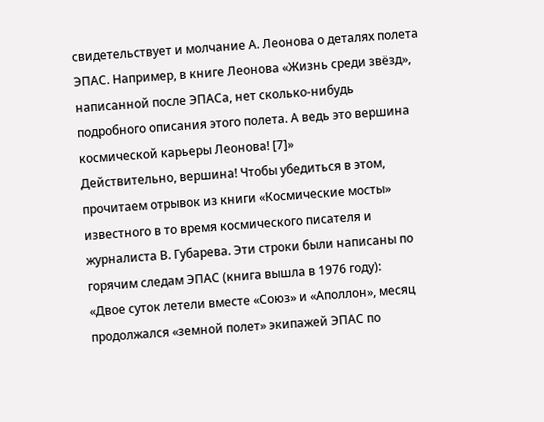свидетельствует и молчание А. Леонова о деталях полета ЭПАС. Например, в книге Леонова «Жизнь среди звёзд», написанной после ЭПАСа, нет сколько-нибудь подробного описания этого полета. А ведь это вершина космической карьеры Леонова! [7]»
Действительно, вершина! Чтобы убедиться в этом, прочитаем отрывок из книги «Космические мосты» известного в то время космического писателя и журналиста В. Губарева. Эти строки были написаны по горячим следам ЭПАС (книга вышла в 1976 году):
«Двое суток летели вместе «Союз» и «Аполлон», месяц продолжался «земной полет» экипажей ЭПАС по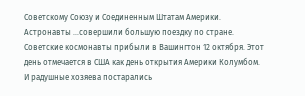Советскому Союзу и Соединенным Штатам Америки. Астронавты …совершили большую поездку по стране. Советские космонавты прибыли в Вашингтон 12 октября. Этот день отмечается в США как день открытия Америки Колумбом. И радушные хозяева постарались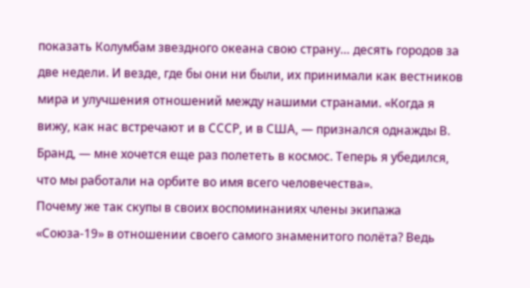показать Колумбам звездного океана свою страну… десять городов за две недели. И везде, где бы они ни были, их принимали как вестников мира и улучшения отношений между нашими странами. «Когда я вижу, как нас встречают и в СССР, и в США, — признался однажды В. Бранд, — мне хочется еще раз полететь в космос. Теперь я убедился, что мы работали на орбите во имя всего человечества».
Почему же так скупы в своих воспоминаниях члены экипажа «Союза-19» в отношении своего самого знаменитого полёта? Ведь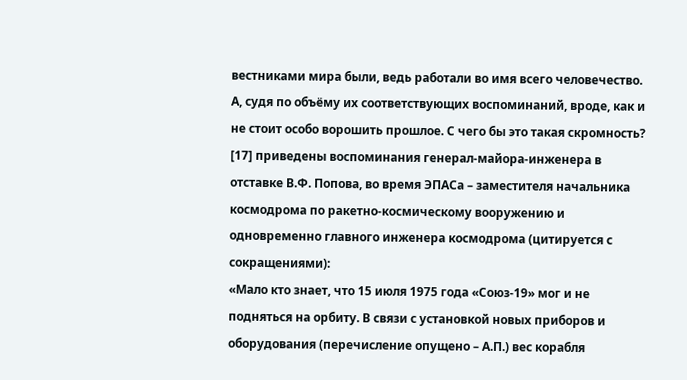вестниками мира были, ведь работали во имя всего человечество. А, судя по объёму их соответствующих воспоминаний, вроде, как и не стоит особо ворошить прошлое. С чего бы это такая скромность?
[17] приведены воспоминания генерал-майора-инженера в отставке В.Ф. Попова, во время ЭПАСа – заместителя начальника космодрома по ракетно-космическому вооружению и одновременно главного инженера космодрома (цитируется с сокращениями):
«Мало кто знает, что 15 июля 1975 года «Союз-19» мог и не подняться на орбиту. В связи с установкой новых приборов и оборудования (перечисление опущено – А.П.) вес корабля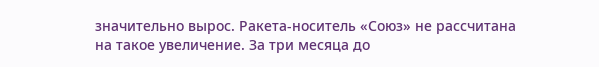значительно вырос. Ракета-носитель «Союз» не рассчитана на такое увеличение. За три месяца до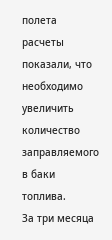полета расчеты показали, что необходимо увеличить количество заправляемого в баки топлива.
За три месяца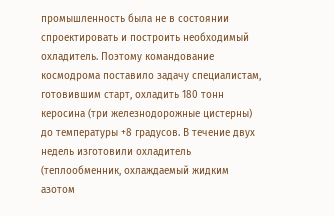промышленность была не в состоянии спроектировать и построить необходимый охладитель. Поэтому командование космодрома поставило задачу специалистам, готовившим старт, охладить 180 тонн керосина (три железнодорожные цистерны) до температуры +8 градусов. В течение двух недель изготовили охладитель (теплообменник, охлаждаемый жидким азотом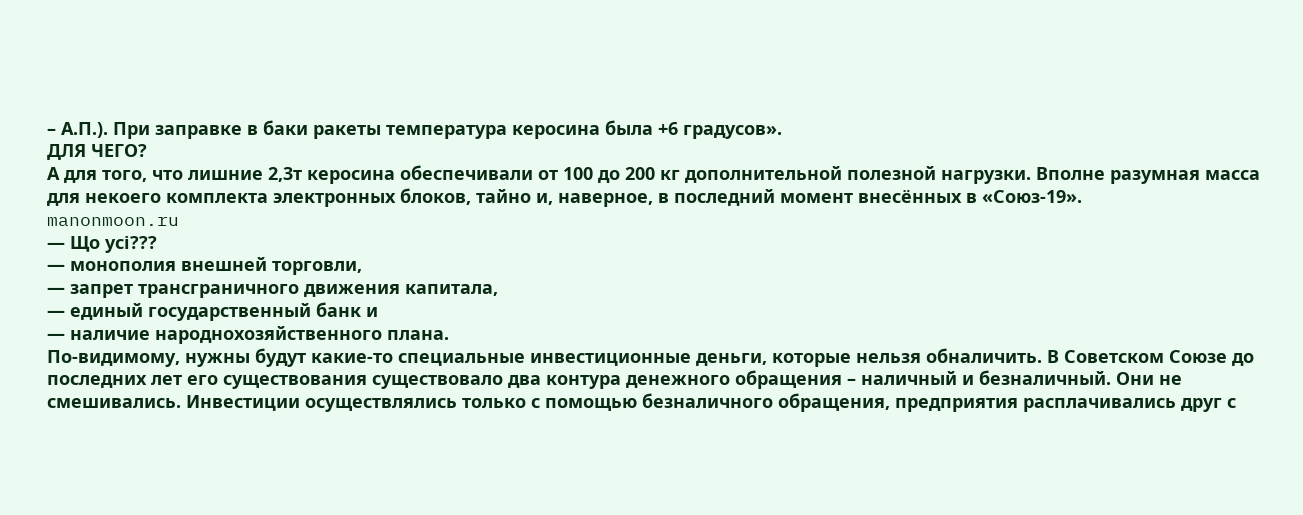– А.П.). При заправке в баки ракеты температура керосина была +6 градусов».
ДЛЯ ЧЕГО?
А для того, что лишние 2,3т керосина обеспечивали от 100 до 200 кг дополнительной полезной нагрузки. Вполне разумная масса для некоего комплекта электронных блоков, тайно и, наверное, в последний момент внесённых в «Союз-19».
manonmoon.ru
— Що усі???
— монополия внешней торговли,
— запрет трансграничного движения капитала,
— единый государственный банк и
— наличие народнохозяйственного плана.
По-видимому, нужны будут какие-то специальные инвестиционные деньги, которые нельзя обналичить. В Советском Союзе до последних лет его существования существовало два контура денежного обращения – наличный и безналичный. Они не смешивались. Инвестиции осуществлялись только с помощью безналичного обращения, предприятия расплачивались друг с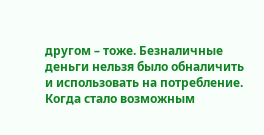другом – тоже. Безналичные деньги нельзя было обналичить и использовать на потребление. Когда стало возможным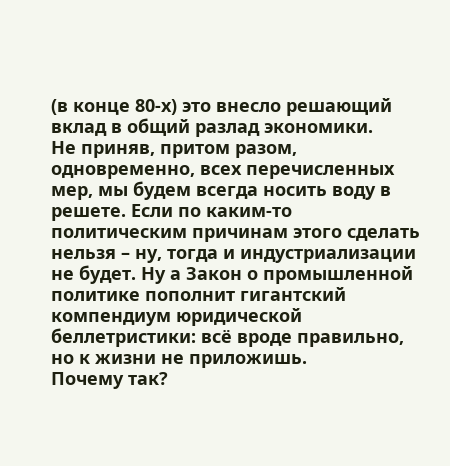(в конце 80-х) это внесло решающий вклад в общий разлад экономики.
Не приняв, притом разом, одновременно, всех перечисленных мер, мы будем всегда носить воду в решете. Если по каким-то политическим причинам этого сделать нельзя – ну, тогда и индустриализации не будет. Ну а Закон о промышленной политике пополнит гигантский компендиум юридической беллетристики: всё вроде правильно, но к жизни не приложишь.
Почему так?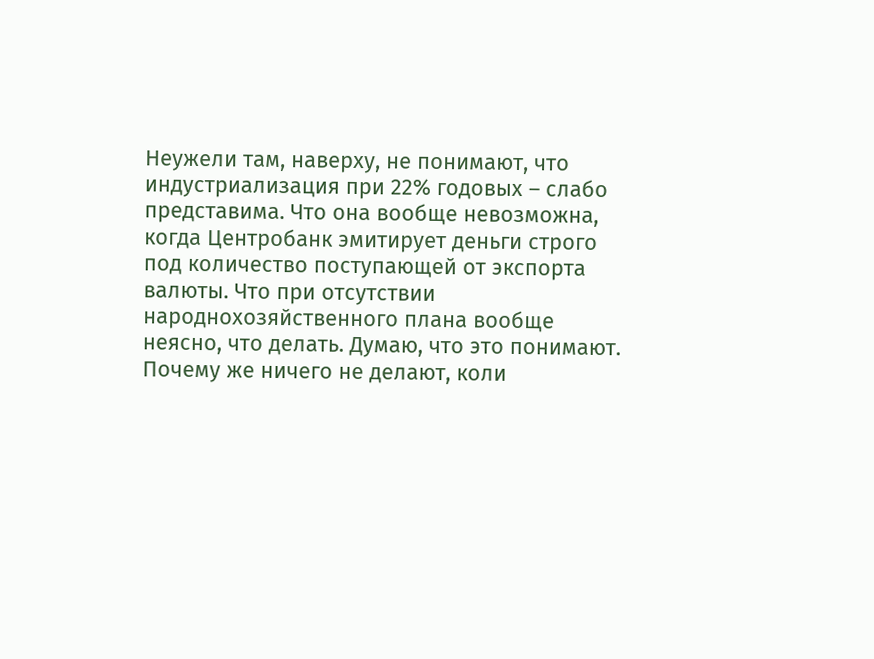Неужели там, наверху, не понимают, что индустриализация при 22% годовых – слабо представима. Что она вообще невозможна, когда Центробанк эмитирует деньги строго под количество поступающей от экспорта валюты. Что при отсутствии народнохозяйственного плана вообще неясно, что делать. Думаю, что это понимают.
Почему же ничего не делают, коли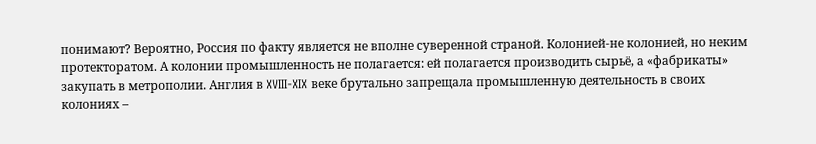понимают? Вероятно, Россия по факту является не вполне суверенной страной. Колонией-не колонией, но неким протекторатом. А колонии промышленность не полагается: ей полагается производить сырьё, а «фабрикаты» закупать в метрополии. Англия в XVIII-XIX веке брутально запрещала промышленную деятельность в своих колониях –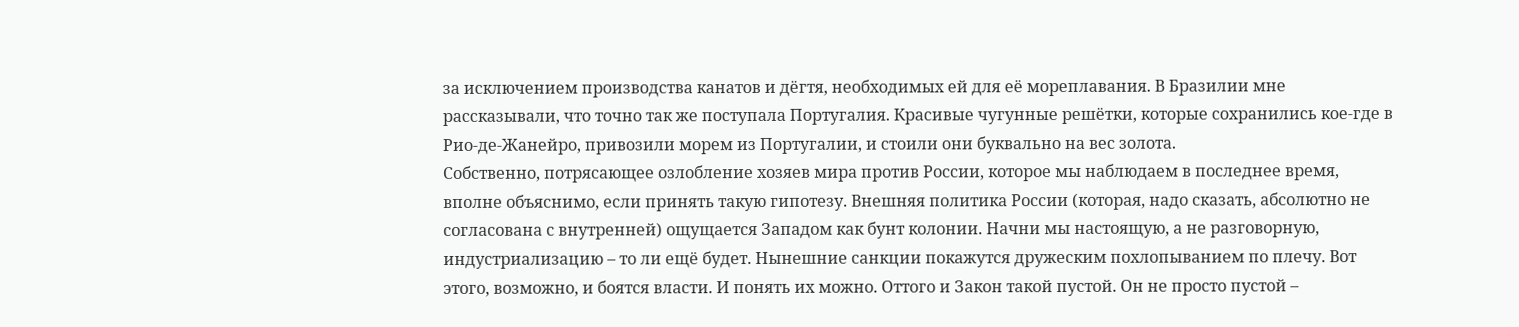за исключением производства канатов и дёгтя, необходимых ей для её мореплавания. В Бразилии мне рассказывали, что точно так же поступала Португалия. Красивые чугунные решётки, которые сохранились кое-где в Рио-де-Жанейро, привозили морем из Португалии, и стоили они буквально на вес золота.
Собственно, потрясающее озлобление хозяев мира против России, которое мы наблюдаем в последнее время, вполне объяснимо, если принять такую гипотезу. Внешняя политика России (которая, надо сказать, абсолютно не согласована с внутренней) ощущается Западом как бунт колонии. Начни мы настоящую, а не разговорную, индустриализацию – то ли ещё будет. Нынешние санкции покажутся дружеским похлопыванием по плечу. Вот этого, возможно, и боятся власти. И понять их можно. Оттого и Закон такой пустой. Он не просто пустой –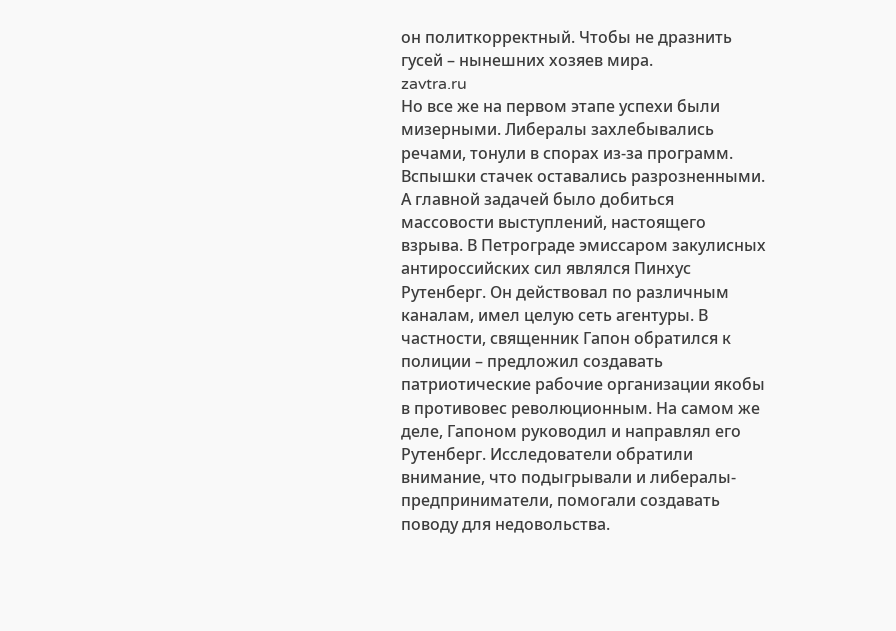он политкорректный. Чтобы не дразнить гусей – нынешних хозяев мира.
zavtra.ru
Но все же на первом этапе успехи были мизерными. Либералы захлебывались речами, тонули в спорах из-за программ. Вспышки стачек оставались разрозненными. А главной задачей было добиться массовости выступлений, настоящего взрыва. В Петрограде эмиссаром закулисных антироссийских сил являлся Пинхус Рутенберг. Он действовал по различным каналам, имел целую сеть агентуры. В частности, священник Гапон обратился к полиции – предложил создавать патриотические рабочие организации якобы в противовес революционным. На самом же деле, Гапоном руководил и направлял его Рутенберг. Исследователи обратили внимание, что подыгрывали и либералы-предприниматели, помогали создавать поводу для недовольства.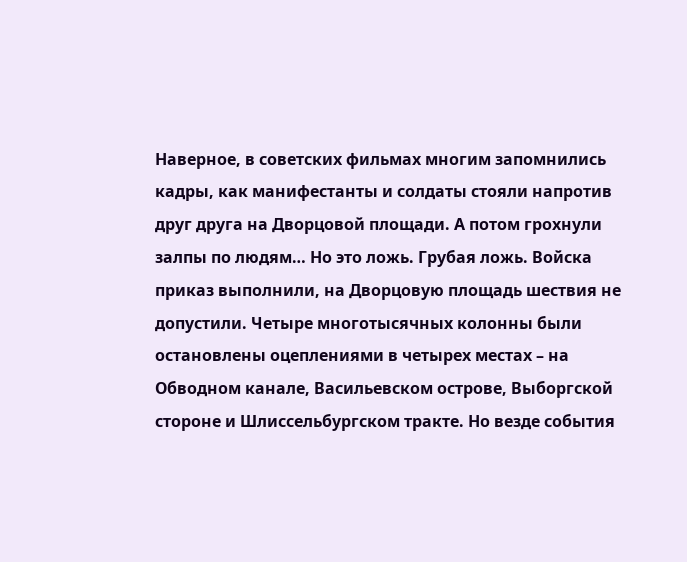Наверное, в советских фильмах многим запомнились кадры, как манифестанты и солдаты стояли напротив друг друга на Дворцовой площади. А потом грохнули залпы по людям… Но это ложь. Грубая ложь. Войска приказ выполнили, на Дворцовую площадь шествия не допустили. Четыре многотысячных колонны были остановлены оцеплениями в четырех местах – на Обводном канале, Васильевском острове, Выборгской стороне и Шлиссельбургском тракте. Но везде события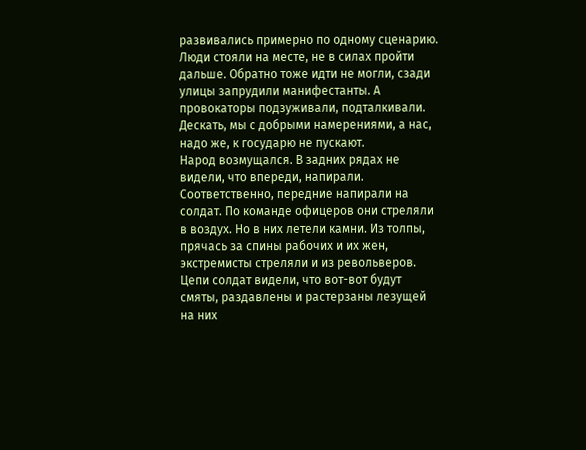развивались примерно по одному сценарию. Люди стояли на месте, не в силах пройти дальше. Обратно тоже идти не могли, сзади улицы запрудили манифестанты. А провокаторы подзуживали, подталкивали. Дескать, мы с добрыми намерениями, а нас, надо же, к государю не пускают.
Народ возмущался. В задних рядах не видели, что впереди, напирали. Соответственно, передние напирали на солдат. По команде офицеров они стреляли в воздух. Но в них летели камни. Из толпы, прячась за спины рабочих и их жен, экстремисты стреляли и из револьверов. Цепи солдат видели, что вот-вот будут смяты, раздавлены и растерзаны лезущей на них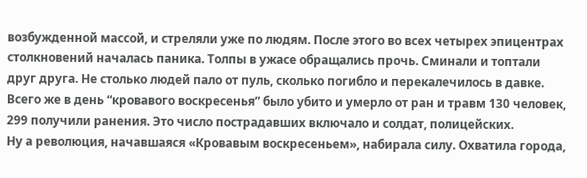возбужденной массой, и стреляли уже по людям. После этого во всех четырех эпицентрах столкновений началась паника. Толпы в ужасе обращались прочь. Сминали и топтали друг друга. Не столько людей пало от пуль, сколько погибло и перекалечилось в давке. Всего же в день “кровавого воскресенья” было убито и умерло от ран и травм 130 человек, 299 получили ранения. Это число пострадавших включало и солдат, полицейских.
Ну а революция, начавшаяся «Кровавым воскресеньем», набирала силу. Охватила города,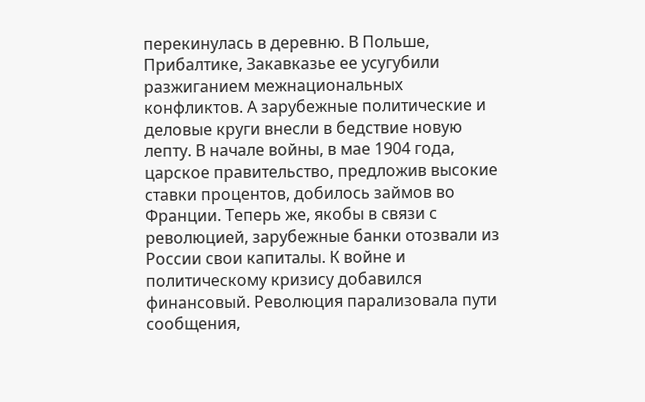перекинулась в деревню. В Польше, Прибалтике, Закавказье ее усугубили разжиганием межнациональных конфликтов. А зарубежные политические и деловые круги внесли в бедствие новую лепту. В начале войны, в мае 1904 года, царское правительство, предложив высокие ставки процентов, добилось займов во Франции. Теперь же, якобы в связи с революцией, зарубежные банки отозвали из России свои капиталы. К войне и политическому кризису добавился финансовый. Революция парализовала пути сообщения,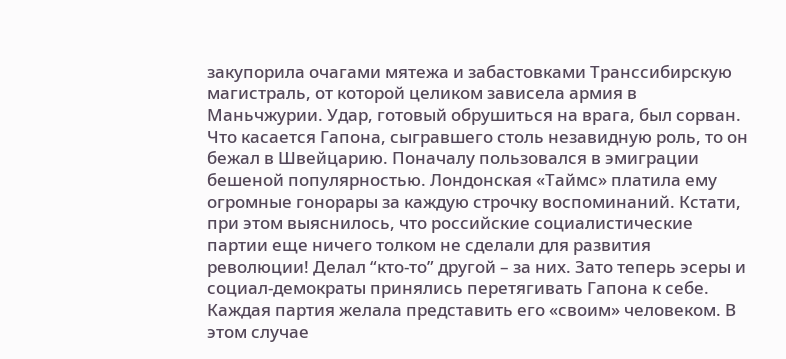закупорила очагами мятежа и забастовками Транссибирскую магистраль, от которой целиком зависела армия в Маньчжурии. Удар, готовый обрушиться на врага, был сорван.
Что касается Гапона, сыгравшего столь незавидную роль, то он бежал в Швейцарию. Поначалу пользовался в эмиграции бешеной популярностью. Лондонская «Таймс» платила ему огромные гонорары за каждую строчку воспоминаний. Кстати, при этом выяснилось, что российские социалистические партии еще ничего толком не сделали для развития революции! Делал “кто-то” другой – за них. Зато теперь эсеры и социал-демократы принялись перетягивать Гапона к себе. Каждая партия желала представить его «своим» человеком. В этом случае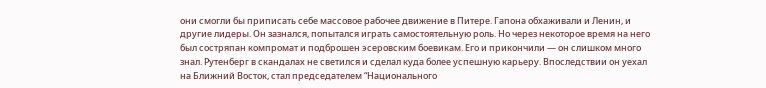они смогли бы приписать себе массовое рабочее движение в Питере. Гапона обхаживали и Ленин, и другие лидеры. Он зазнался, попытался играть самостоятельную роль. Но через некоторое время на него был состряпан компромат и подброшен эсеровским боевикам. Его и прикончили — он слишком много знал. Рутенберг в скандалах не светился и сделал куда более успешную карьеру. Впоследствии он уехал на Ближний Восток, стал председателем “Национального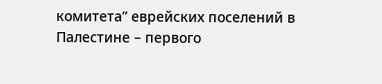комитета” еврейских поселений в Палестине – первого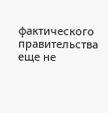фактического правительства еще не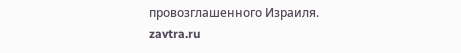провозглашенного Израиля.
zavtra.ru